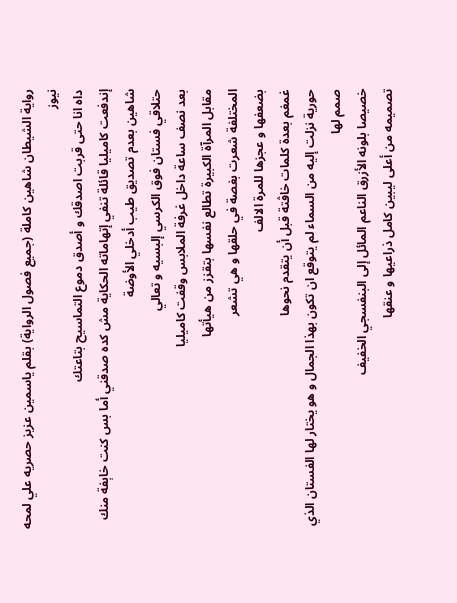رواية الشيطان شاهين كاملة (جميع فصول الرواية) بقلم ياسمين عزيز حصريه علي لمحه نيوز
داه انا حتى قربت اصدقك و أصدق دموع التماسيح بتاعتك
إندفعت كاميليا قائلة تنفي إتهاماته الحكاية مش كده صدقني أما بس كنت خاېفة منك
شاهين بعدم تصديق طيب أدخلي الأوضة
حتلاقي فستان فوق الكرسي إلبسيه و تعالي
بعد نصف ساعة داخل غرفة الملابس وقفت كاميليا
مقابل المرآة الكبيرة تطالع نفسها بتقزز من هيأتها
المختلفة شعرت بغصة في حلقها و هي تشعر
بضعفها و عجزها للمرة الالف
غمغم بعدة كلمات خاڤتة قبل أن يتقدم نحوها
حورية نزلت إليه من السماء لم يتوقع ان تكون بهذا الجمال و هو يختار لها الفستان الذي صمم لها
خصيصا بلونه الأزرق الناعم المائل إلى البنفسجي الخفيف
تصميمه من أعلى ليبين كامل ذراعيها و عنقها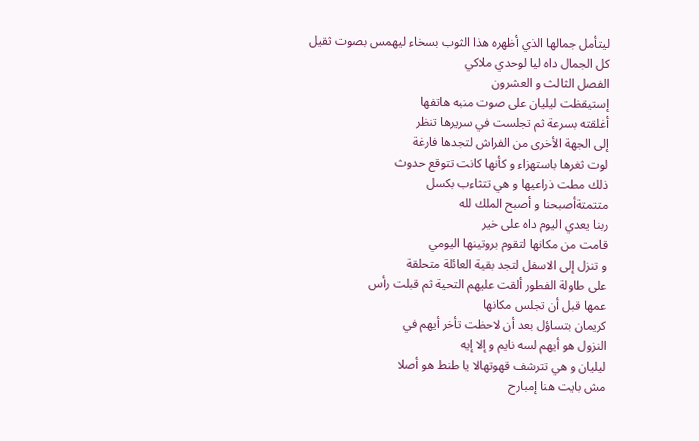ليتأمل جمالها الذي أظهره هذا الثوب بسخاء ليهمس بصوت ثقيل كل الجمال داه ليا لوحدي ملاكي
الفصل الثالث و العشرون
إستيقظت ليليان على صوت منبه هاتفها
أغلقته بسرعة ثم تجلست في سريرها تنظر
إلى الجهة الأخرى من الفراش لتجدها فارغة
لوت ثغرها باستهزاء و كأنها كانت تتوقع حدوث
ذلك مطت ذراعيها و هي تتثاءب بكسل
متتمتةأصبحنا و أصبح الملك لله
ربنا يعدي اليوم داه على خير
قامت من مكانها لتقوم بروتينها اليومي
و تنزل إلى الاسفل لتجد بقية العائلة متحلقة
على طاولة الفطور ألقت عليهم التحية ثم قبلت رأس
عمها قبل أن تجلس مكانها
كريمان بتساؤل بعد أن لاحظت تأخر أيهم في
النزول هو أيهم لسه نايم و إلا إيه
ليليان و هي تترشف قهوتهالا يا طنط هو أصلا
مش بايت هنا إمبارح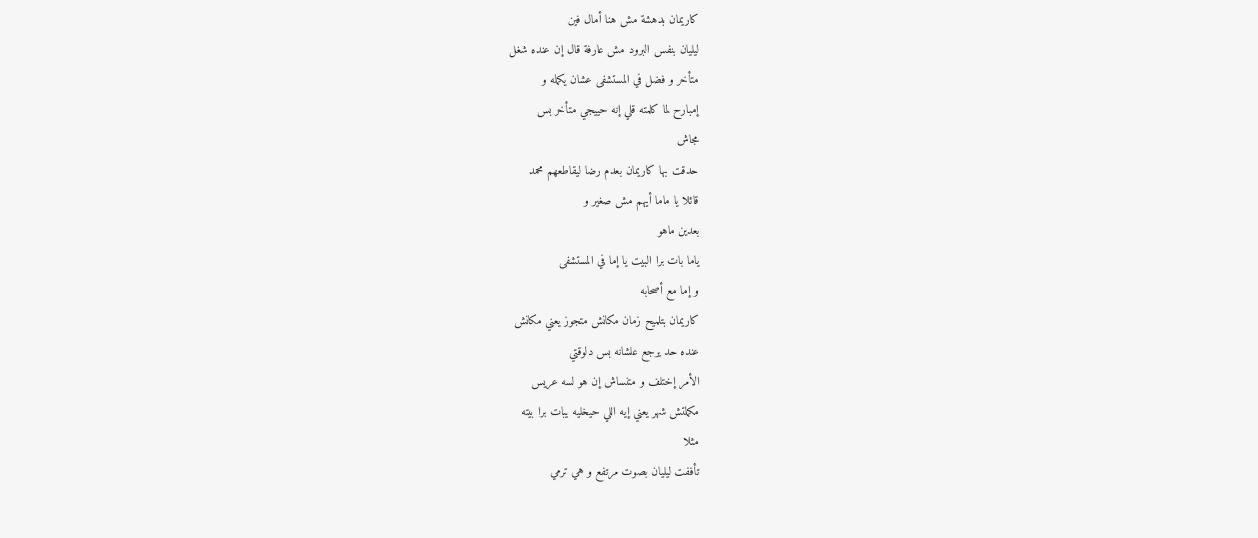كاريمان بدهشة مش هنا أمال فين
ليليان بنفس البرود مش عارفة قال إن عنده شغل
متأخر و فضل في المستشفى عشان يكمله و
إمبارح لما كلمته قلي إنه حييجي متأخر بس
مجاش
حدقت بها كاريمان بعدم رضا ليقاطعهم محمد
قائلا يا ماما أيهم مش صغير و
بعدين ماهو
ياما بات برا البيت يا إما في المستشفى
و إما مع أصحابه
كاريمان بتلميح زمان مكانش متجوز يعني مكانش
عنده حد يرجع علشانه بس دلوقتي
الأمر إختلف و متنساش إن هو لسه عريس
مكملتش شهر يعني إيه اللي حيخليه يبات برا بيته
مثلا
تأففت ليليان بصوت مرتفع و هي ترمي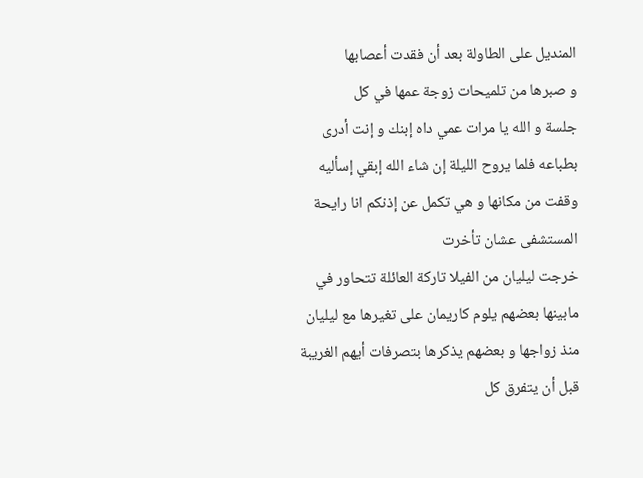المنديل على الطاولة بعد أن فقدت أعصابها
و صبرها من تلميحات زوجة عمها في كل
جلسة و الله يا مرات عمي داه إبنك و إنت أدرى
بطباعه فلما يروح الليلة إن شاء الله إبقي إسأليه
وقفت من مكانها و هي تكمل عن إذنكم انا رايحة
المستشفى عشان تأخرت
خرجت ليليان من الفيلا تاركة العائلة تتحاور في
مابينها بعضهم يلوم كاريمان على تغيرها مع ليليان
منذ زواجها و بعضهم يذكرها بتصرفات أيهم الغريبة
قبل أن يتفرق كل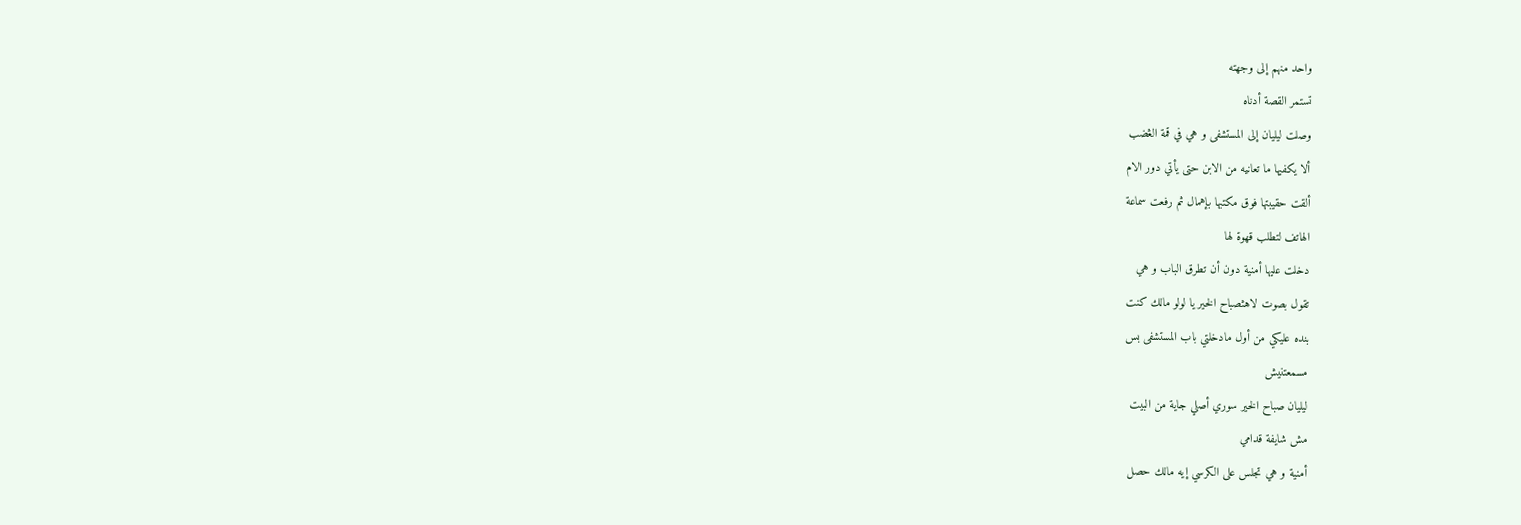واحد منهم إلى وجهته
تستمر القصة أدناه
وصلت ليليان إلى المستشفى و هي في قمة الڠضب
ألا يكفيها ما تعانيه من الابن حتى يأتي دور الام
ألقت حقيبتها فوق مكتبها بإهمال ثم رفعت سماعة
الهاتف لتطلب قهوة لها
دخلت عليها أمنية دون أن تطرق الباب و هي
تقول بصوت لاهثصباح الخير يا لولو مالك كنت
بنده عليكي من أول مادخلتي باب المستشفى بس
مسمعتنيش
ليليان صباح الخير سوري أصلي جاية من البيت
مش شايفة قدامي
أمنية و هي تجلس على الكرسي إيه مالك حصل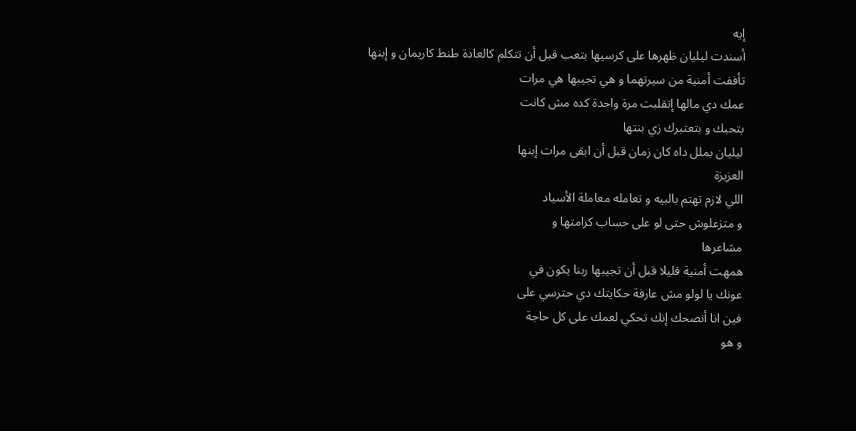إيه
أسندت ليليان ظهرها على كرسيها بتعب قبل أن تتكلم كالعادة طنط كاريمان و إبنها
تأففت أمنية من سيرتهما و هي تجيبها هي مرات
عمك دي مالها إتقلبت مرة واحدة كده مش كانت
بتحبك و بتعتبرك زي بنتها
ليليان بملل داه كان زمان قبل أن ابقى مرات إبنها
العزيزة
اللي لازم تهتم بالبيه و تعامله معاملة الأسياد
و متزعلوش حتى لو على حساب كرامتها و
مشاعرها
همهت أمنية قليلا قبل أن تجيبها ربنا يكون في
عونك يا لولو مش عارفة حكايتك دي حترسي على
فين انا أنصحك إنك تحكي لعمك على كل حاجة
و هو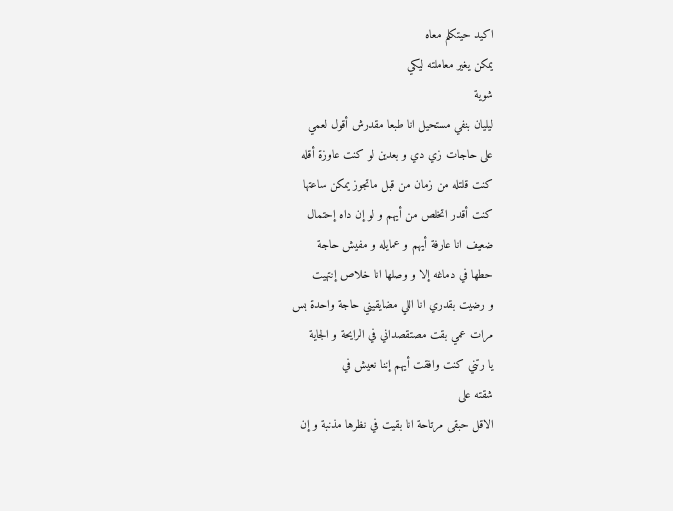اكيد حيتكلم معاه
يمكن يغير معاملته ليكي
شوية
ليليان بنفي مستحيل انا طبعا مقدرش أقول لعمي
على حاجات زي دي و بعدين لو كنت عاوزة أقله
كنت قلتله من زمان من قبل ماتجوز يمكن ساعتها
كنت أقدر اتخلص من أيهم و لو إن داه إحتمال
ضعيف انا عارفة أيهم و عمايله و مفيش حاجة
حطها في دماغه إلا و وصلها انا خلاص إنتهيت
و رضيت بقدري انا اللي مضايقيني حاجة واحدة بس
مرات عمي بقت مصتقصداني في الرايحة و الجاية
يا رتني كنت وافقت أيهم إننا نعيش في
شقته على
الاقل حبقى مرتاحة انا بقيت في نظرها مذنبة و إن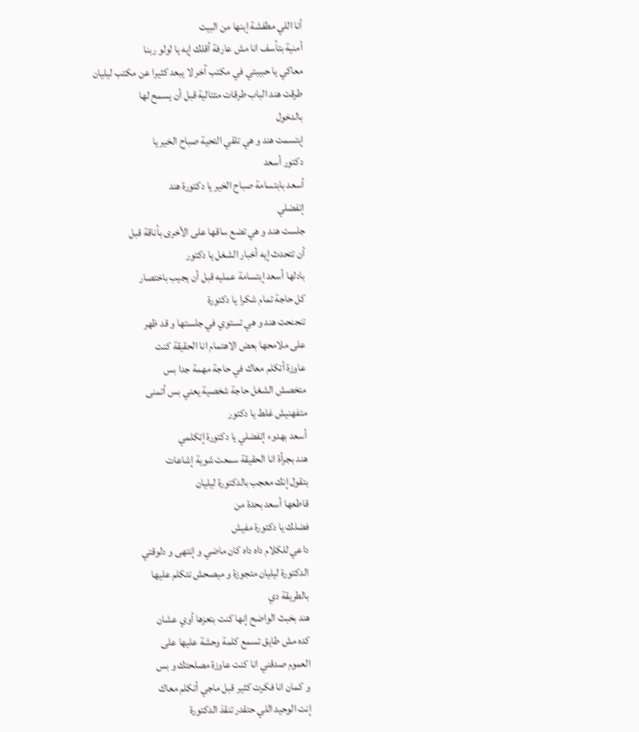أنا اللي مطفشة إبنها من البيت
أمنية بتأسف انا مش عارفة أقلك إيه يا لولو ربنا
معاكي يا حبيبتي في مكتب آخر لا يبعد كثيرا عن مكتب ليليان
طرقت هند الباب طرقات متتالية قبل أن يسمح لها
بالدخول
إبتسمت هند و هي تلقي التحية صباح الخير يا
دكتور أسعد
أسعد بابتسامة صباح الخير يا دكتورة هند
إتفضلي
جلست هند و هي تضع ساقها على الأخرى بأناقة قبل
أن تتحدث إيه أخبار الشغل يا دكتور
بادلها أسعد إبتسامة عمليه قبل أن يجيب باختصار
كل حاجة تمام شكرا يا دكتورة
تنحنحت هند و هي تستوي في جلستها و قد ظهر
على ملامحها بعض الاهتمام انا الحقيقة كنت
عاوزة أتكلم معاك في حاجة مهمة جدا بس
متخصش الشغل حاجة شخصية يعني بس أتمنى
متفهنيش غلط يا دكتور
أسعد بهدوء إتفضلي يا دكتورة إتكلمي
هند بجرأة انا الحقيقة سمعت شوية إشاعات
بتقول إنك معجب بالدكتورة ليليان
قاطعها أسعد بحدة من
فضلك يا دكتورة مفيش
داعي للكلام داه داه كان ماضي و إنتهى و دلوقتي
الدكتورة ليليان متجوزة و ميصحش نتكلم عليها
بالطريقة دي
هند بخبث الواضح إنها كنت بتعزها أوي عشان
كده مش طايق تسمع كلمة وحشة عليها على
العموم صدقني انا كنت عاوزة مصلحتك و بس
و كمان انا فكرت كثير قبل ماجي أتكلم معاك
إنت الوحيد اللي حتقدر تنقذ الدكتورة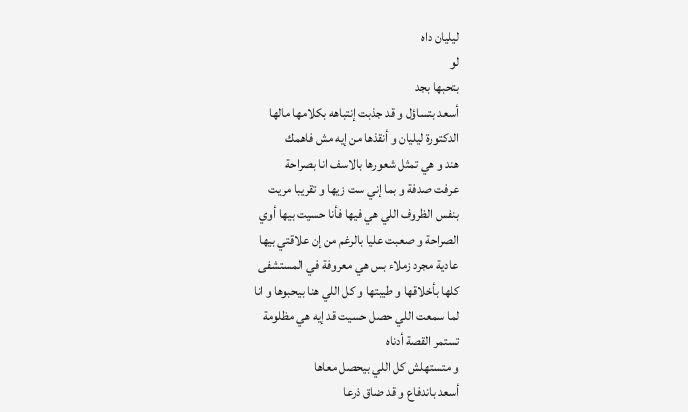ليليان داه
لو
بتحبها بجد
أسعد بتساؤل و قد جذبت إنتباهه بكلامها مالها
الدكتورة ليليان و أنقذها من إيه مش فاهمك
هند و هي تمثل شعورها بالاسف انا بصراحة
عرفت صدفة و بما إني ست زيها و تقريبا مريت
بنفس الظروف اللي هي فيها فأنا حسيت بيها أوي
الصراحة و صعبت عليا بالرغم من إن علاقتي بيها
عادية مجرد زملاء بس هي معروفة في المستشفى
كلها بأخلاقها و طيبتها و كل اللي هنا بيحبوها و انا
لما سمعت اللي حصل حسيت قد إيه هي مظلومة
تستمر القصة أدناه
و متستهلش كل اللي بيحصل معاها
أسعد باندفاع و قد ضاق ذرعا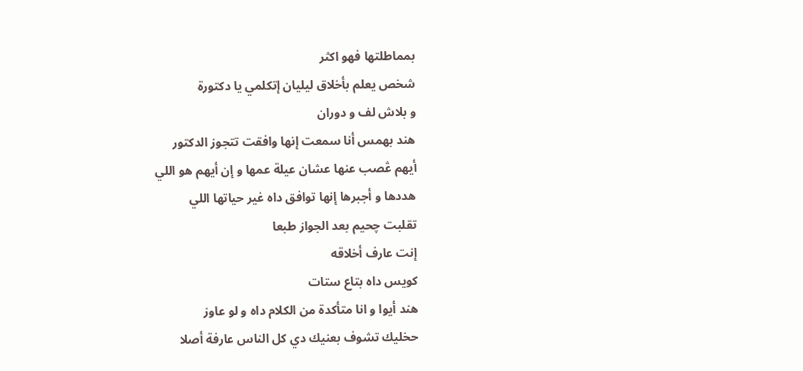بمماطلتها فهو اكثر
شخص يعلم بأخلاق ليليان إتكلمي يا دكتورة
و بلاش لف و دوران
هند بهمس أنا سمعت إنها وافقت تتجوز الدكتور
أيهم ڠصب عنها عشان عيلة عمها و إن أيهم هو اللي
هددها و أجبرها إنها توافق داه غير حياتها اللي
تقلبت چحيم بعد الجواز طبعا
إنت عارف أخلاقه
كويس داه بتاع ستات
هند أيوا و انا متأكدة من الكلام داه و لو عاوز
حخليك تشوف بعنيك دي كل الناس عارفة أصلا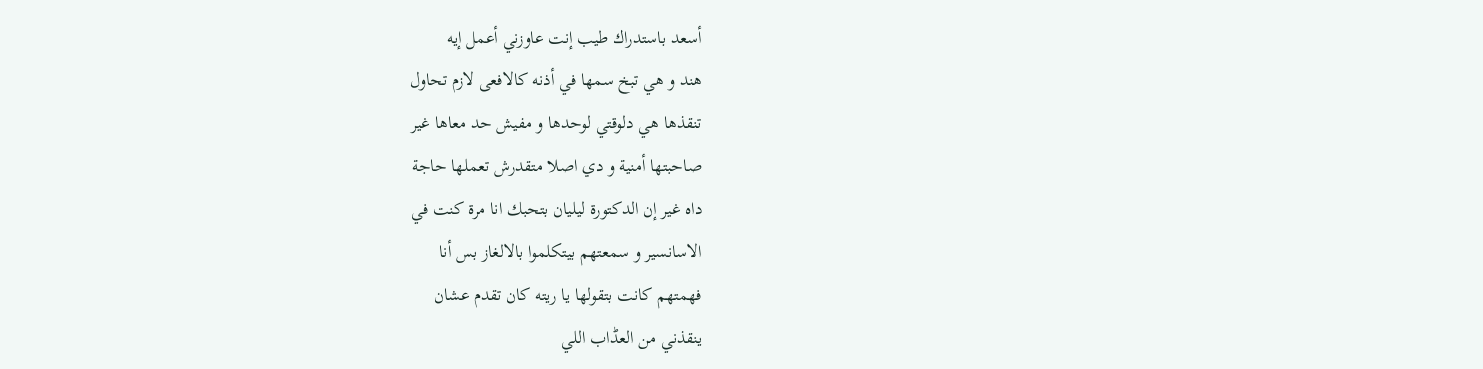أسعد باستدراك طيب إنت عاوزني أعمل إيه
هند و هي تبخ سمها في أذنه كالافعى لازم تحاول
تنقذها هي دلوقتي لوحدها و مفيش حد معاها غير
صاحبتها أمنية و دي اصلا متقدرش تعملها حاجة
داه غير إن الدكتورة ليليان بتحبك انا مرة كنت في
الاسانسير و سمعتهم بيتكلموا بالالغاز بس أنا
فهمتهم كانت بتقولها يا ريته كان تقدم عشان
ينقذني من العڈاب اللي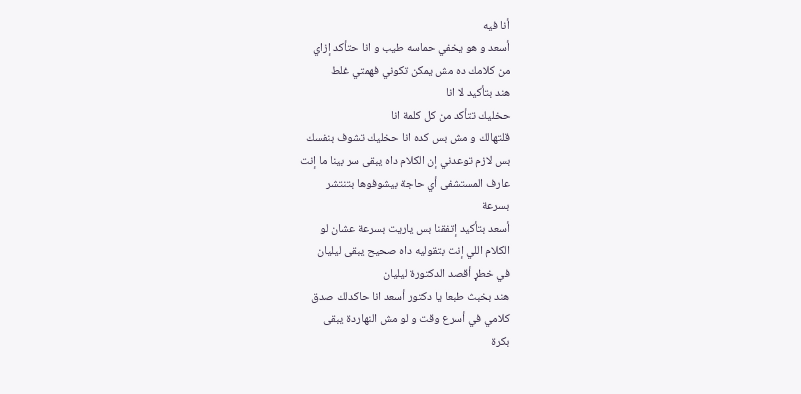أنا فيه
أسعد و هو يخفي حماسه طيب و انا حتأكد إزاي
من كلامك ده مش يمكن تكوني فهمتي غلط
هند بتأكيد لا انا
حخليك تتأكد من كل كلمة انا
قلتهالك و مش بس كده انا حخليك تشوف بنفسك
بس لازم توعدني إن الكلام داه يبقى سر بينا ما إنت
عارف المستشفى أي حاجة بيشوفوها بتنتشر
بسرعة
أسعد بتأكيد إتفقنا بس ياريت بسرعة عشان لو
الكلام اللي إنت بتقوليه داه صحيح يبقى ليليان
في خطړ أقصد الدكتورة ليليان
هند بخبث طبعا يا دكتور أسعد انا حاكدلك صدق
كلامي في أسرع وقت و لو مش النهاردة يبقى
بكرة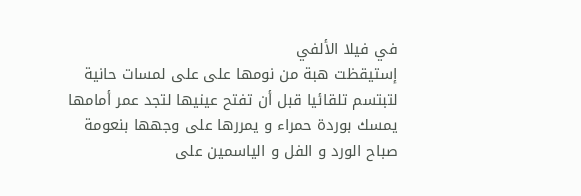في فيلا الألفي
إستيقظت هبة من نومها على على لمسات حانية
لتبتسم تلقائيا قبل أن تفتح عينيها لتجد عمر أمامها
يمسك بوردة حمراء و يمررها على وجهها بنعومة
صباح الورد و الفل و الياسمين على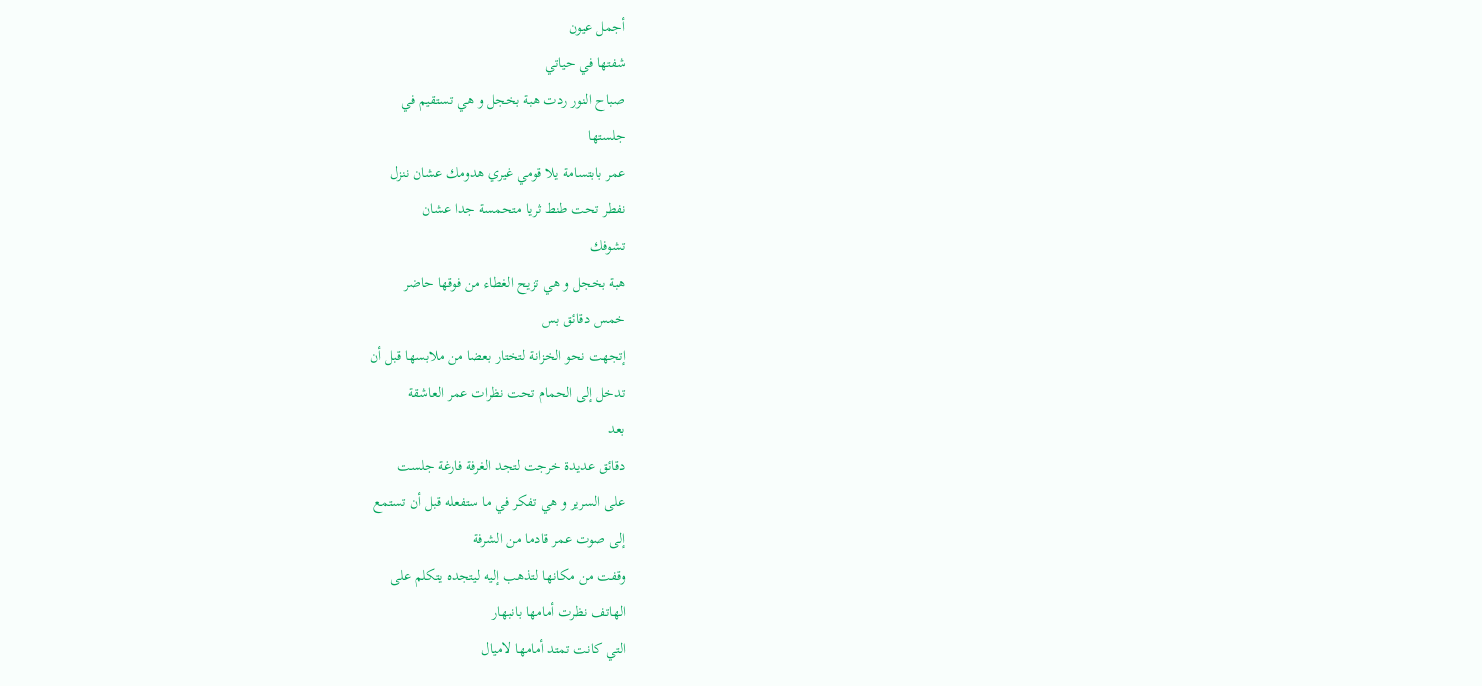أجمل عيون
شفتها في حياتي
صباح النور ردت هبة بخجل و هي تستقيم في
جلستها
عمر بابتسامة يلا قومي غيري هدومك عشان ننزل
نفطر تحت طنط ثريا متحمسة جدا عشان
تشوفك
هبة بخجل و هي تزيح الغطاء من فوقها حاضر
خمس دقائق بس
إتجهت نحو الخزانة لتختار بعضا من ملابسها قبل أن
تدخل إلى الحمام تحت نظرات عمر العاشقة
بعد
دقائق عديدة خرجت لتجد الغرفة فارغة جلست
على السرير و هي تفكر في ما ستفعله قبل أن تستمع
إلى صوت عمر قادما من الشرفة
وقفت من مكانها لتذهب إليه ليتجده يتكلم على
الهاتف نظرت أمامها بانبهار
التي كانت تمتد أمامها لاميال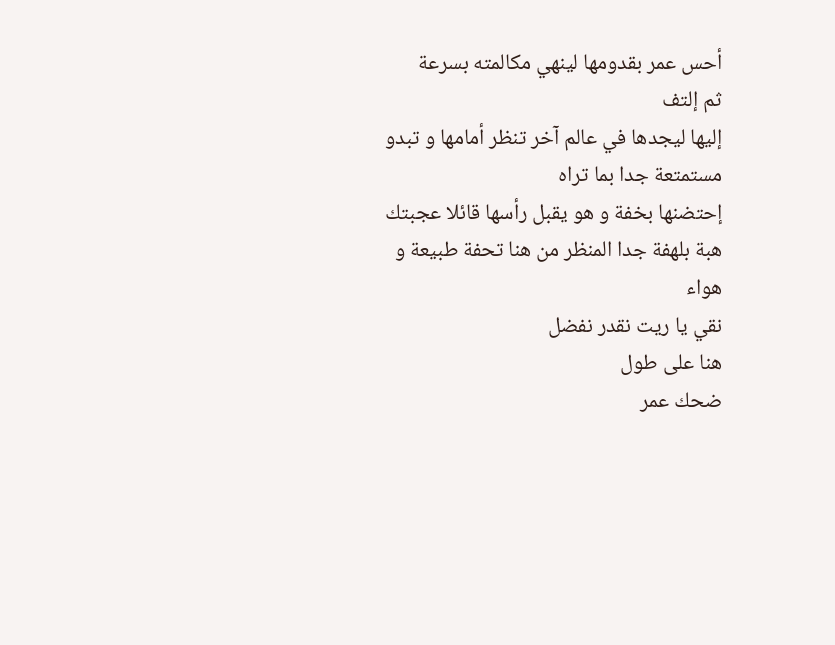أحس عمر بقدومها لينهي مكالمته بسرعة
ثم إلتف
إليها ليجدها في عالم آخر تنظر أمامها و تبدو مستمتعة جدا بما تراه
إحتضنها بخفة و هو يقبل رأسها قائلا عجبتك
هبة بلهفة جدا المنظر من هنا تحفة طبيعة و هواء
نقي يا ريت نقدر نفضل
هنا على طول
ضحك عمر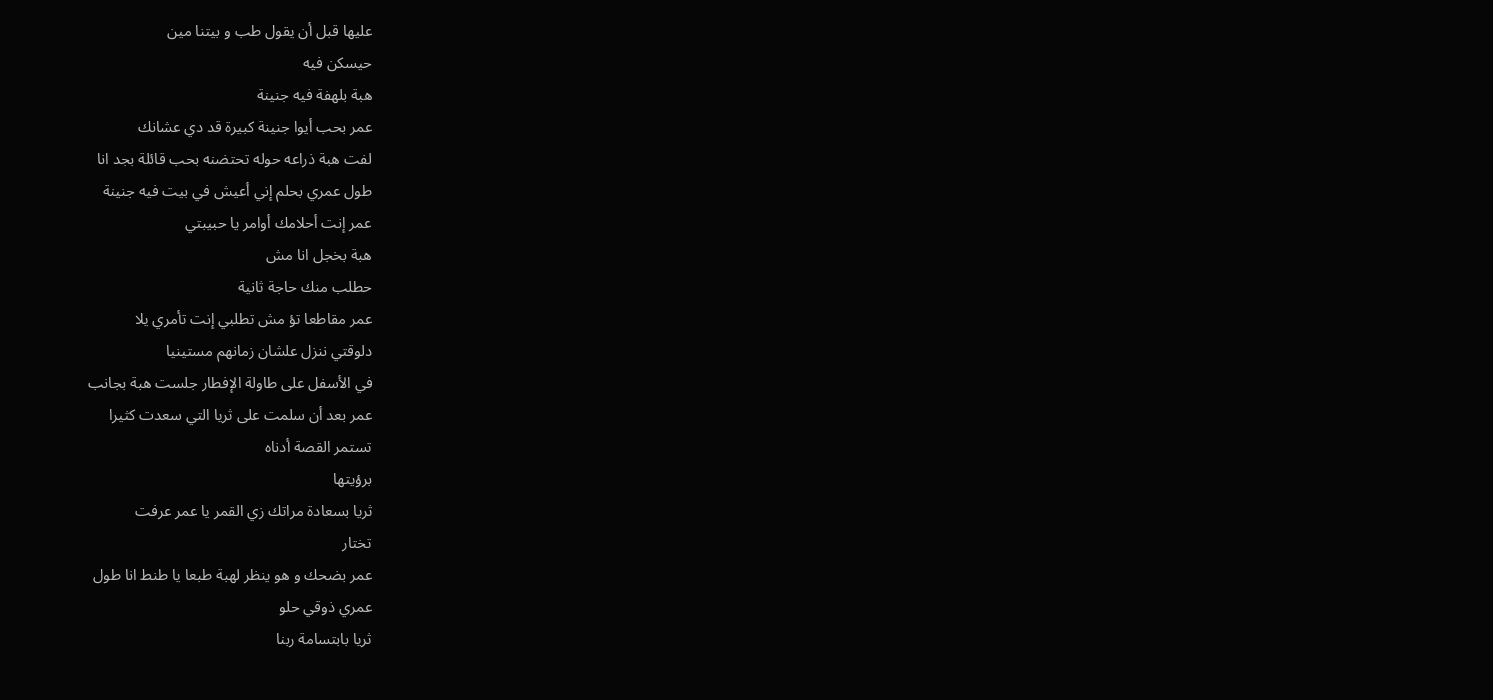عليها قبل أن يقول طب و بيتنا مين
حيسكن فيه
هبة بلهفة فيه جنينة
عمر بحب أيوا جنينة كبيرة قد دي عشانك
لفت هبة ذراعه حوله تحتضنه بحب قائلة بجد انا
طول عمري بحلم إني أعيش في بيت فيه جنينة
عمر إنت أحلامك أوامر يا حبيبتي
هبة بخجل انا مش
حطلب منك حاجة ثانية
عمر مقاطعا تؤ مش تطلبي إنت تأمري يلا
دلوقتي ننزل علشان زمانهم مستينيا
في الأسفل على طاولة الإفطار جلست هبة بجانب
عمر بعد أن سلمت على ثريا التي سعدت كثيرا
تستمر القصة أدناه
برؤيتها
ثريا بسعادة مراتك زي القمر يا عمر عرفت
تختار
عمر بضحك و هو ينظر لهبة طبعا يا طنط انا طول
عمري ذوقي حلو
ثريا بابتسامة ربنا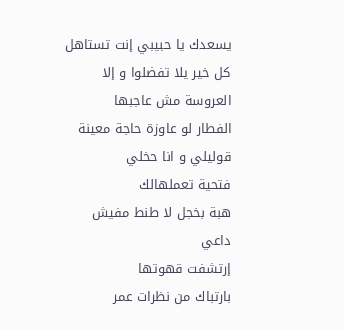يسعدك يا حبيبي إنت تستاهل
كل خير يلا تفضلوا و إلا العروسة مش عاجبها
الفطار لو عاوزة حاجة معينة قوليلي و انا حخلي
فتحية تعملهالك
هبة بخجل لا طنط مفيش داعي
إرتشفت قهوتها
بارتباك من نظرات عمر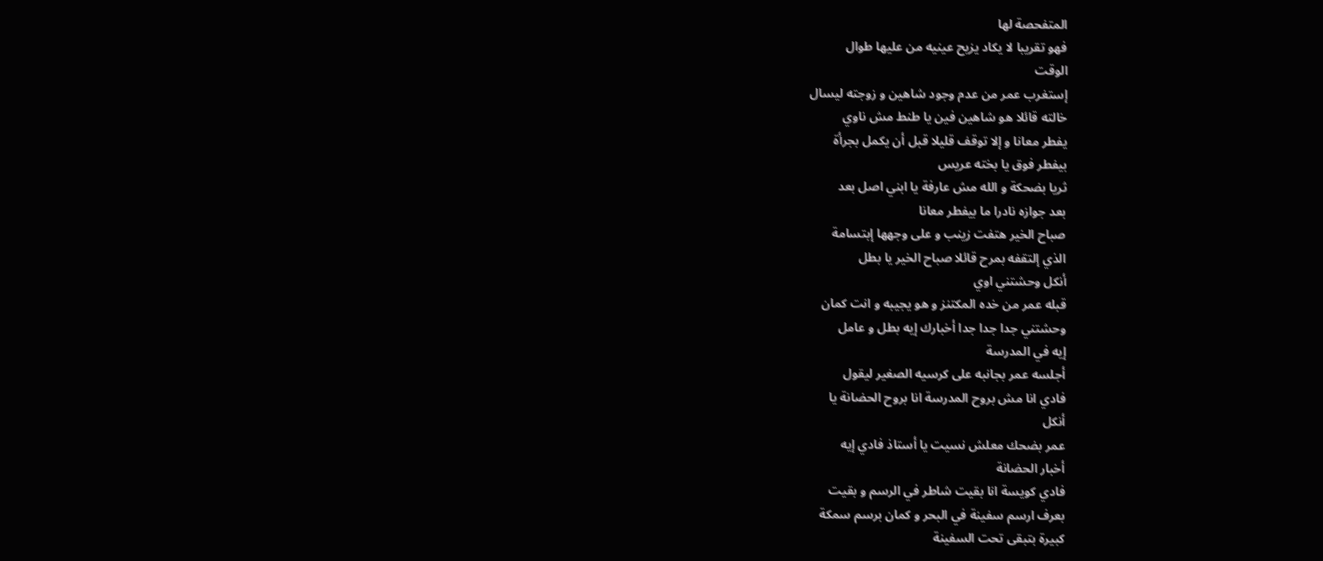المتفحصة لها
فهو تقريبا لا يكاد يزيح عينيه من عليها طوال
الوقت
إستغرب عمر من عدم وجود شاهين و زوجته ليسال
خالته قائلا هو شاهين فين يا طنط مش ناوي
يفطر معانا و إلا توقف قليلا قبل أن يكمل بجرأة
بيفطر فوق يا بخته عريس
ثريا بضحكة و الله مش عارفة يا ابني اصل بعد
بعد جوازه نادرا ما بيفطر معانا
صباح الخير هتفت زينب و على وجهها إبتسامة
الذي إلتقفه بمرح قائلا صباح الخير يا بطل
أنكل وحشتني اوي
قبله عمر من خده المكتنز و هو يجيبه و انت كمان
وحشتني جدا جدا جدا أخبارك إيه بطل و عامل
إيه في المدرسة
أجلسه عمر بجانبه على كرسيه الصغير ليقول
فادي انا مش بروح المدرسة انا بروح الحضانة يا
أنكل
عمر بضحك معلش نسيت يا أستاذ فادي إيه
أخبار الحضانة
فادي كويسة انا بقيت شاطر في الرسم و بقيت
بعرف ارسم سفينة في البحر و كمان برسم سمكة
كبيرة بتبقى تحت السفينة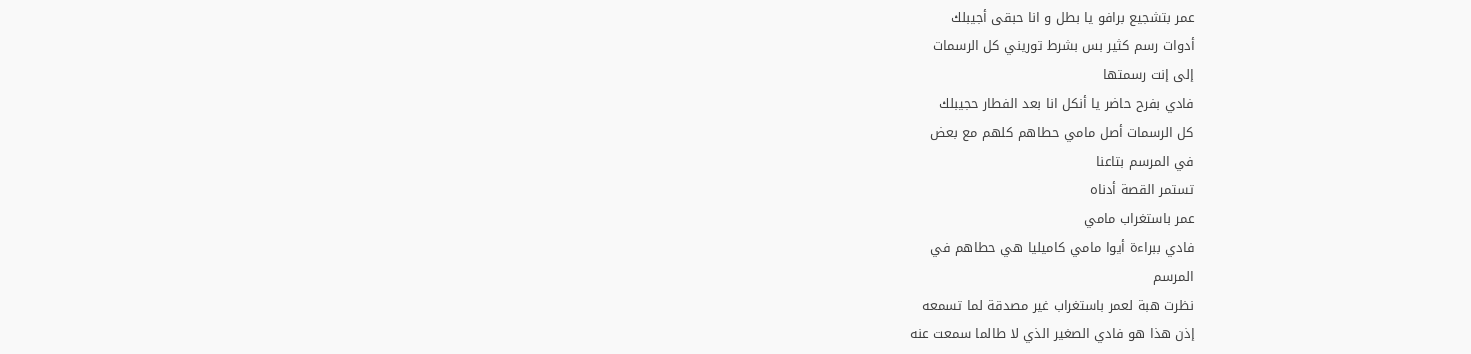عمر بتشجيع برافو يا بطل و انا حبقى أجيبلك
أدوات رسم كثير بس بشرط توريني كل الرسمات
إلى إنت رسمتها
فادي بفرح حاضر يا أنكل انا بعد الفطار حجيبلك
كل الرسمات أصل مامي حطاهم كلهم مع بعض
في المرسم بتاعنا
تستمر القصة أدناه
عمر باستغراب مامي
فادي ببراءة أيوا مامي كاميليا هي حطاهم في
المرسم
نظرت هبة لعمر باستغراب غير مصدقة لما تسمعه
إذن هذا هو فادي الصغير الذي لا طالما سمعت عنه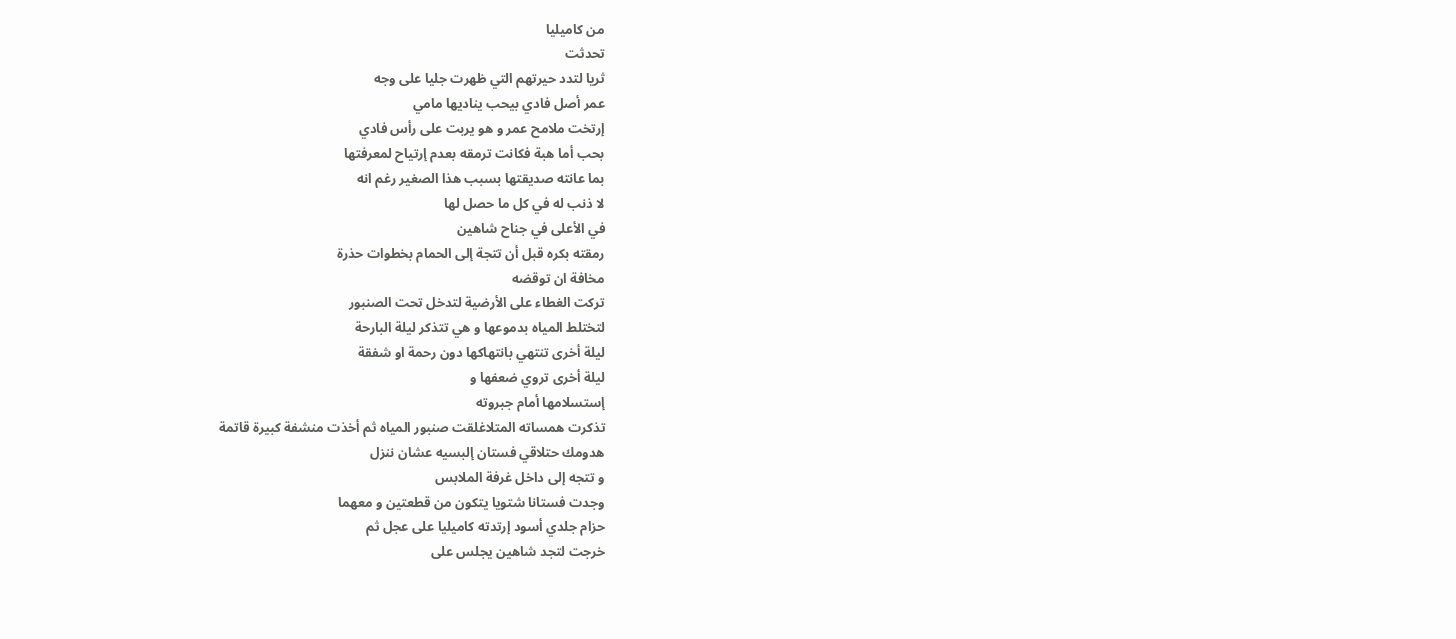من كاميليا
تحدثت
ثريا لتدد حيرتهم التي ظهرت جليا على وجه
عمر أصل فادي بيحب يناديها مامي
إرتخت ملامح عمر و هو يربت على رأس فادي
بحب أما هبة فكانت ترمقه بعدم إرتياح لمعرفتها
بما عانته صديقتها بسبب هذا الصغير رغم انه
لا ذنب له في كل ما حصل لها
في الأعلى في جناح شاهين
رمقته بكره قبل أن تتجة إلى الحمام بخطوات حذرة
مخافة ان توقضه
تركت الغطاء على الأرضية لتدخل تحت الصنبور
لتختلط المياه بدموعها و هي تتذكر ليلة البارحة
ليلة أخرى تنتهي بانتهاكها دون رحمة او شفقة
ليلة أخرى تروي ضعفها و
إستسلامها أمام جبروته
تذكرت همساته المتلاغلقت صنبور المياه ثم أخذت منشفة كبيرة قاتمة
هدومك حتلاقي فستان إلبسيه عشان ننزل
و تتجه إلى داخل غرفة الملابس
وجدت فستانا شتويا يتكون من قطعتين و معهما
حزام جلدي أسود إرتدته كاميليا على عجل ثم
خرجت لتجد شاهين يجلس على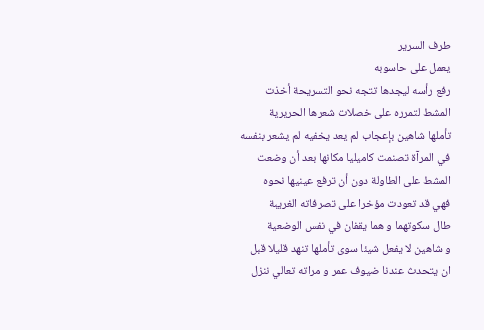طرف السرير
يعمل على حاسوبه
رفع رأسه ليجدها تتجه نحو التسريحة أخذت
المشط لتمرره على خصلات شعرها الحريرية
تأملها شاهين بإعجاب لم يعد يخفيه لم يشعر بنفسه
في المرآة تصنمت كاميليا مكانها بعد أن وضعت
المشط على الطاولة دون أن ترفع عينيها نحوه
فهي قد تعودت مؤخرا على تصرفاته الغريبة
طال سكوتهما و هما يقفان في نفس الوضعية
و شاهين لا يفعل شيئا سوى تأملها تنهد قليلا قبل
ان يتحدث عندنا ضيوف عمر و مراته تعالي ننزل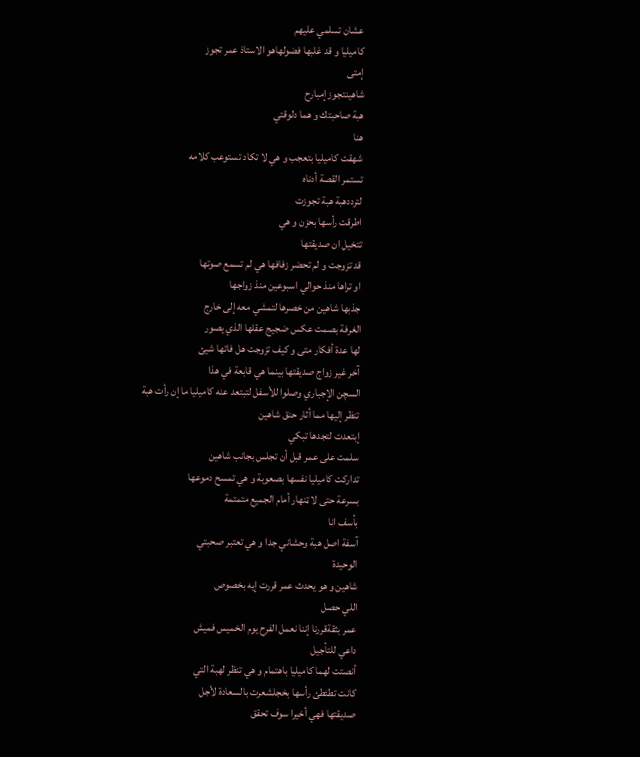عشان تسلمي عليهم
كاميليا و قد غلبها فضولهاهو الاستاذ عمر تجوز
إمتى
شاهينتجوز إمبارح
هبة صاحبتك و هما دلوقتي
هنا
شهقت كاميليا بتعجب و هي لا تكاد تستوعب كلامه
تستمر القصة أدناه
لترددهبة هبة تجوزت
اطرقت رأسها بحزن و هي
تتخيل ان صديقتها
قد تزوجت و لم تحضر زفافها هي لم تسمع صوتها
او تراها منذ حوالي اسبوعين منذ زواجها
جذبها شاهين من خصرها لتمشي معه إلى خارج
الغرفة بصمت عكس ضجيج عقلها الذي يصور
لها عدة أفكار متى و كيف تزوجت هل فاتها شيئ
آخر غير زواج صديقتها بينما هي قابعة في هذا
السچن الإجباري وصلوا للأسفل لتبتعد عنه كاميليا ما إن رأت هبة
تنظر إليها مما أثار حنق شاهين
إبتعدت لتجدها تبكي
سلمت على عمر قبل أن تجلس بجانب شاهين
تداركت كاميليا نفسها بصعوبة و هي تمسح دموعها
بسرعة حتى لا ټنهار أمام الجميع متمتمة
بأسف انا
آسفة اصل هبة وحشاني جدا و هي تعتبر صحبتي
الوحيدة
شاهين و هو يحدث عمر قررت إيه بخصوص
اللي حصل
عمر بثقةقررنا إننا نعمل الفرح يوم الخميس فميش
داعي للتأجيل
أنصتت لهما كاميليا باهتمام و هي تنظر لهبة التي
كانت تطئطئ رأسها بخجلشعرت بالسعادة لأجل
صديقتها فهي أخيرا سوف تحقق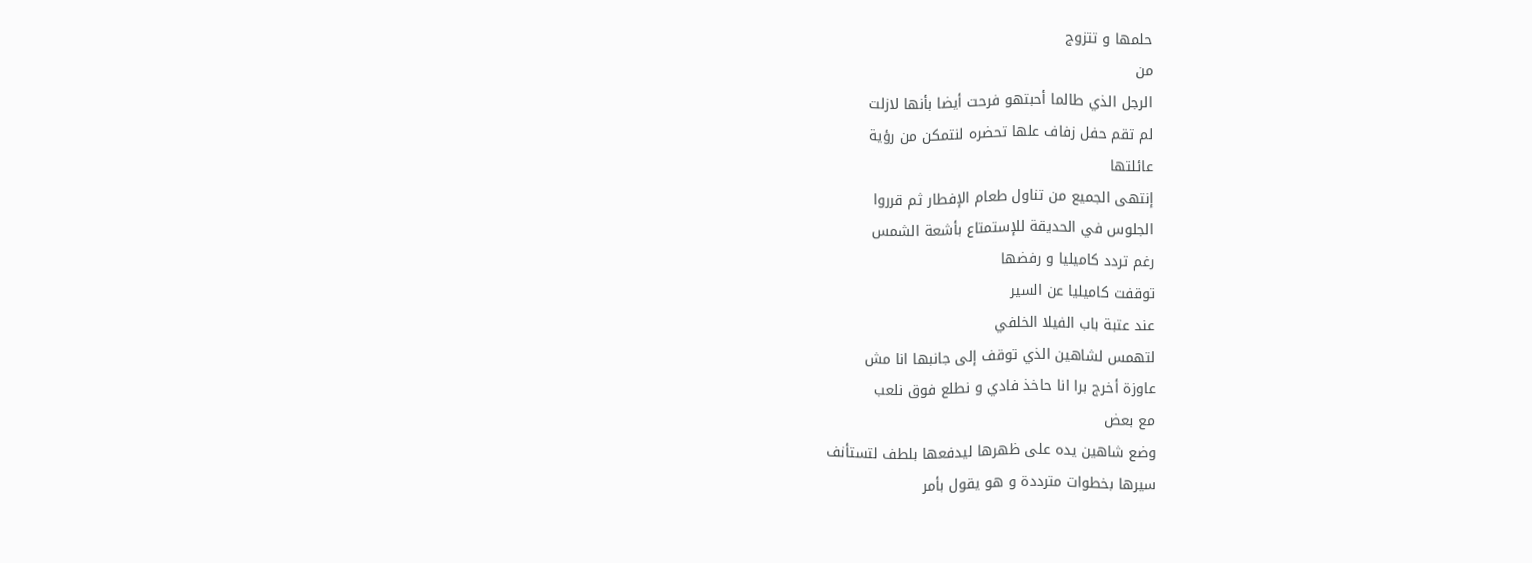حلمها و تتزوج
من
الرجل الذي طالما أحبتهو فرحت أيضا بأنها لازلت
لم تقم حفل زفاف علها تحضره لنتمكن من رؤية
عائلتها
إنتهى الجميع من تناول طعام الإفطار ثم قرروا
الجلوس في الحديقة للإستمتاع بأشعة الشمس
رغم تردد كاميليا و رفضها
توقفت كاميليا عن السير
عند عتبة باب الفيلا الخلفي
لتهمس لشاهين الذي توقف إلى جانبها انا مش
عاوزة أخرج برا انا حاخذ فادي و نطلع فوق نلعب
مع بعض
وضع شاهين يده على ظهرها ليدفعها بلطف لتستأنف
سيرها بخطوات مترددة و هو يقول بأمر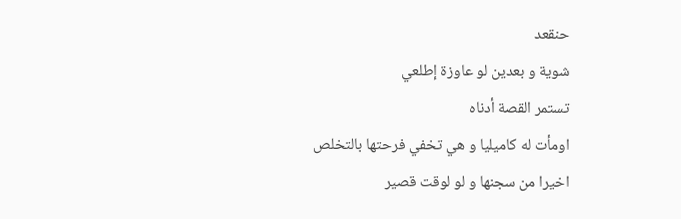حنقعد
شوية و بعدين لو عاوزة إطلعي
تستمر القصة أدناه
اومأت له كاميليا و هي تخفي فرحتها بالتخلص
اخيرا من سجنها و لو لوقت قصير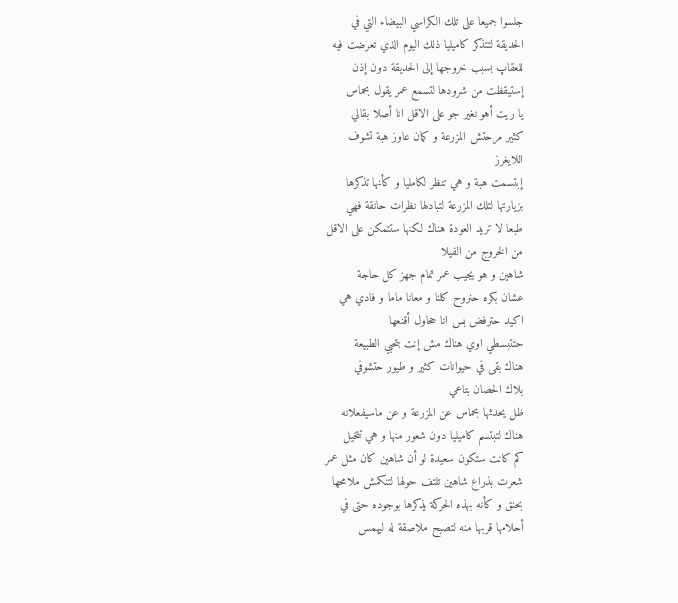جلسوا جميعا على تلك الكراسي البيضاء التي في
الحديقة لتتذكر كاميليا ذلك اليوم الذي تعرضت فيه
للعقاپ بسبب خروجها إلى الحديقة دون إذن
إستيقظت من شرودها لتسمع عمر يقول بحماس
يا ريت أهو نغير جو على الاقل انا أصلا بقالي
كثير مرحتش المزرعة و كمان عاوز هبة تشوف
اللايغرز
إبتسمت هبة و هي تنظر لكامليا و كأنها تذكرها
بزيارتها لتلك المزرعة لتبادلها نظرات حانقة فهي
طبعا لا تريد العودة هناك لكنها ستتمكن على الاقل
من الخروج من الفيلا
شاهين و هو يجيب عمر تمام جهز كل حاجة
عشان بكره حنروح كلنا و معانا ماما و فادي هي
اكيد حترفض بس انا ححاول أقنعها
حتتبسطي اوي هناك مش إنت بتحبي الطبيعة
هناك بقى في حيوانات كثير و طيور حتشوفي
بلاك الحصان بتاعي
ظل يحدثها بحماس عن المزرعة و عن ماسيفعلانه
هناك لتبتسم كاميليا دون شعور منها و هي تتخيل
كم كانت ستكون سعيدة لو أن شاهين كان مثل عمر
شعرت بذراع شاهين تلتف حولها لتنكمش ملامحها
بحنق و كأنه بهذه الحركة يذكرها بوجوده حتى في
أحلامها قربها منه لتصبح ملاصقة له ليهمس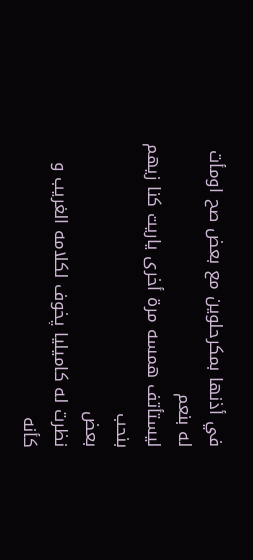في أذنها بمكرحلوين مع بعض صح اومأت له بنعم
ليستأتف همسه مرة أخرى ياريت كنا زيهم بنحب
بعض
نظرت له كاميليا پخوف لكلامه الغريب و كأنه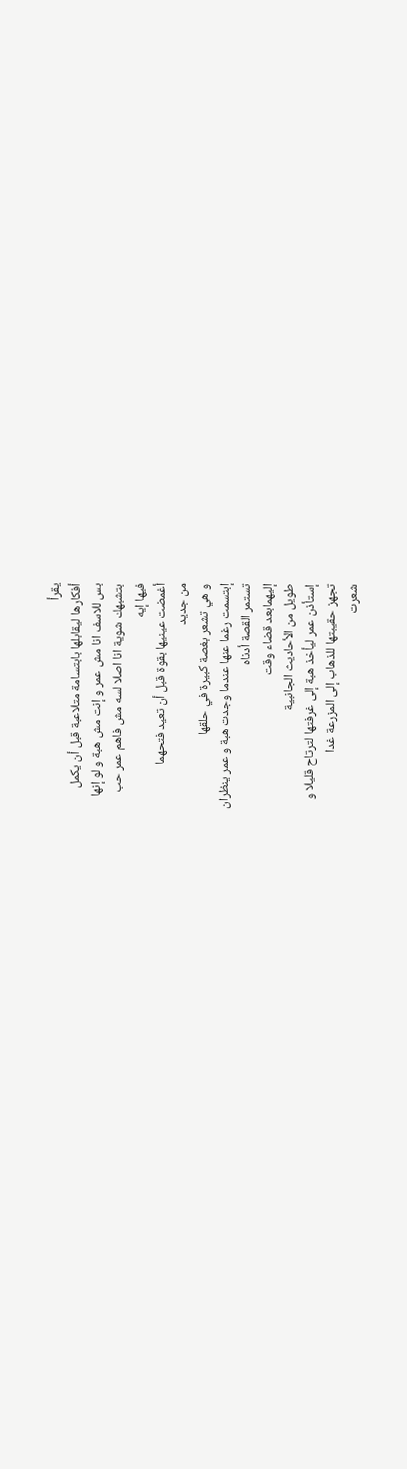يقرأ
أفكارها ليقابلها بابتسامة متلاعبة قبل أن يكمل
بس للاسف انا مش عمر و إنت مش هبة و لو إنها
بتشبهك شوية انا اصلا لسه مش فاهم عمر حب
فيها إيه
أغمضت عينيها بقوة قبل أن تعيد فتحهما
من جديد
و هي تشعر بغصة كبيرة في حلقها
إبتسمت رغما عنها عندما وجدت هبة و عمر ينظران
تستمر القصة أدناه
إليهمابعد قضاء وقت
طويل من الأحاديث الجانبية
إستأذن عمر ليأخذ هبة إلى غرفتها لترتاح قليلا و
تجهز حقيبتها للذهاب إلى المزرعة غدا
شعرت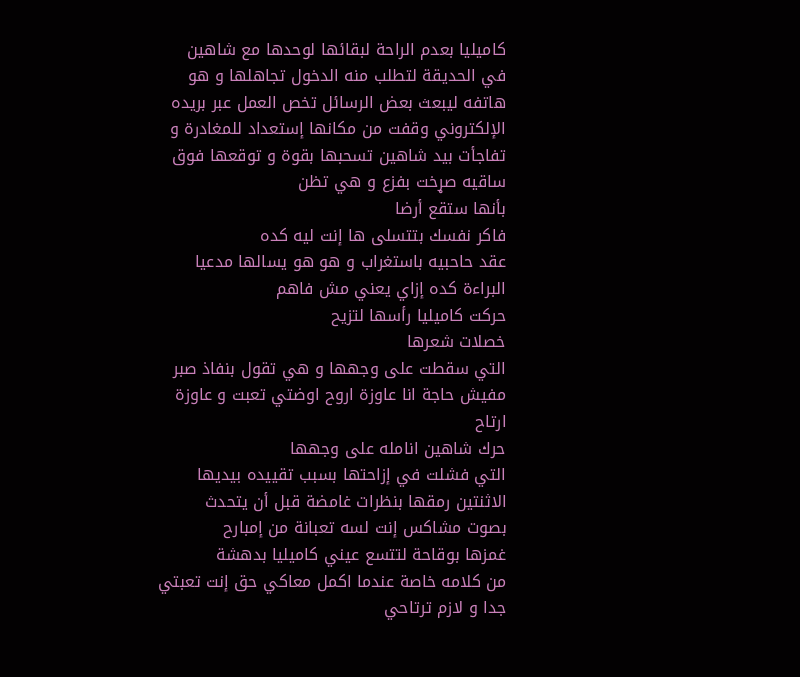كاميليا بعدم الراحة لبقائها لوحدها مع شاهين
في الحديقة لتطلب منه الدخول تجاهلها و هو
هاتفه ليبعث بعض الرسائل تخص العمل عبر بريده
الإلكتروني وقفت من مكانها إستعداد للمغادرة و
تفاجأت بيد شاهين تسحبها بقوة و توقعها فوق
ساقيه صړخت بفزع و هي تظن
بأنها ستقع أرضا
فاكر نفسك بتتسلى ها إنت ليه كده
عقد حاحبيه باستغراب و هو هو يسالها مدعيا
البراءة كده إزاي يعني مش فاهم
حركت كاميليا رأسها لتزيح
خصلات شعرها
التي سقطت على وجهها و هي تقول بنفاذ صبر
مفيش حاجة انا عاوزة اروح اوضتي تعبت و عاوزة
ارتاح
حرك شاهين انامله على وجهها
التي فشلت في إزاحتها بسبب تقييده بيديها
الاثنتين رمقها بنظرات غامضة قبل أن يتحدث
بصوت مشاكس إنت لسه تعبانة من إمبارح
غمزها بوقاحة لتتسع عيني كاميليا بدهشة
من كلامه خاصة عندما اكمل معاكي حق إنت تعبتي
جدا و لازم ترتاحي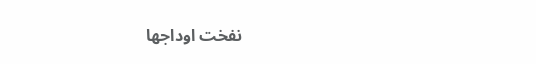نفخت اوداجها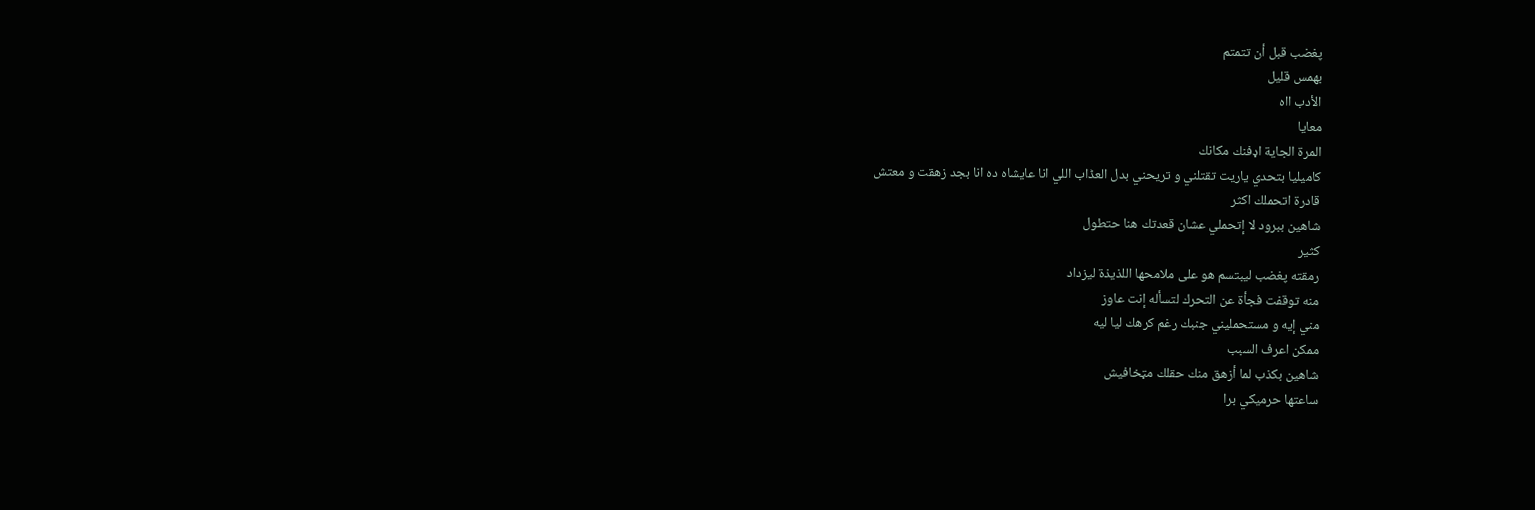پغضب قبل أن تتمتم
بهمس قليل
الأدب ااه
معايا
المرة الجاية اډفنك مكانك
كاميليا بتحدي ياريت تقتلني و تريحني بدل العڈاب اللي انا عايشاه ده انا بجد زهقت و معتش
قادرة اتحملك اكثر
شاهين ببرود لا إتحملي عشان قعدتك هنا حتطول
كثير
رمقته پغضب ليبتسم هو على ملامحها اللذيذة ليزداد
منه توقفت فجأة عن التحرك لتسأله إنت عاوز
مني إيه و مستحمليني جنبك رغم كرهك ليا ليه
ممكن اعرف السبب
شاهين بكذب لما أزهق منك حقلك مټخافيش
ساعتها حرميكي برا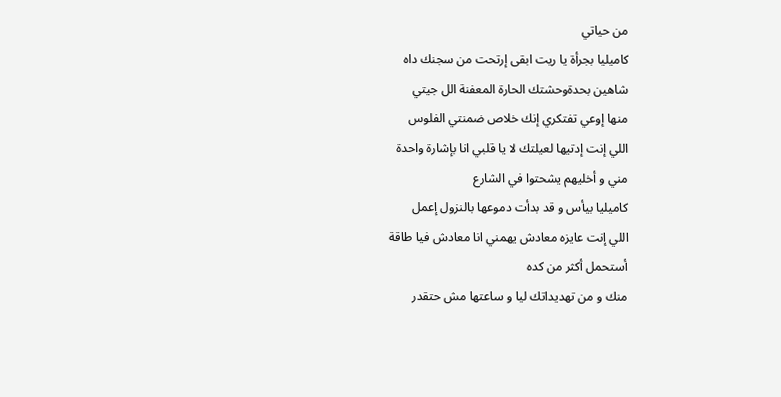من حياتي
كاميليا بجرأة يا ريت ابقى إرتحت من سجنك داه
شاهين بحدةوحشتك الحارة المعفنة الل جيتي
منها إوعي تفتكري إنك خلاص ضمنتي الفلوس
اللي إنت إدتيها لعيلتك لا يا قلبي انا بإشارة واحدة
مني و أخليهم يشحتوا في الشارع
كاميليا بيأس و قد بدأت دموعها بالنزول إعمل
اللي إنت عايزه معادش يهمني انا معادش فيا طاقة
أستحمل أكثر من كده
منك و من تهديداتك ليا و ساعتها مش حتقدر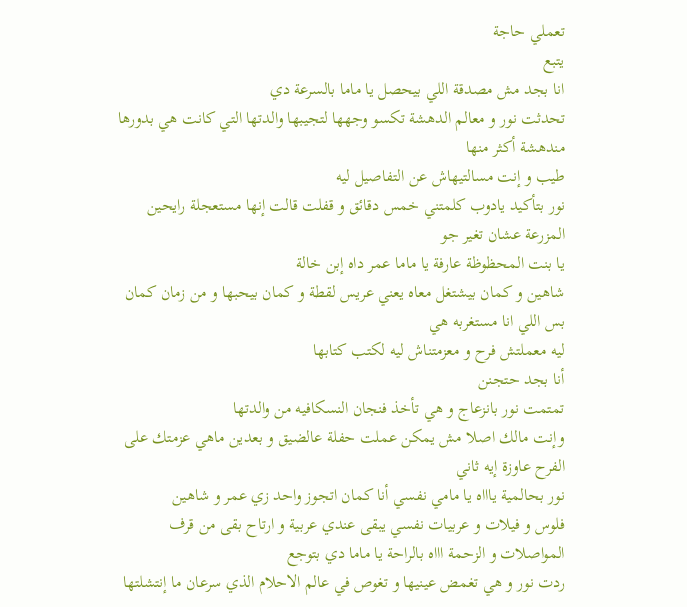تعملي حاجة
يتبع
انا بجد مش مصدقة اللي بيحصل يا ماما بالسرعة دي
تحدثت نور و معالم الدهشة تكسو وجهها لتجيبها والدتها التي كانت هي بدورها مندهشة أكثر منها
طيب و إنت مسالتيهاش عن التفاصيل ليه
نور بتأكيد يادوب كلمتني خمس دقائق و قفلت قالت إنها مستعجلة رايحين
المزرعة عشان تغير جو
يا بنت المحظوظة عارفة يا ماما عمر داه إبن خالة
شاهين و كمان بيشتغل معاه يعني عريس لقطة و كمان بيحبها و من زمان كمان بس اللي انا مستغربه هي
ليه معملتش فرح و معزمتناش ليه لكتب كتابها
أنا بجد حتجنن
تمتمت نور بانزعاج و هي تأخذ فنجان النسكافيه من والدتها
وإنت مالك اصلا مش يمكن عملت حفلة عالضيق و بعدين ماهي عزمتك على الفرح عاوزة إيه ثاني
نور بحالمية ياااه يا مامي نفسي أنا كمان اتجوز واحد زي عمر و شاهين
فلوس و فيلات و عربيات نفسي يبقى عندي عربية و ارتاح بقى من قرف المواصلات و الزحمة اااه بالراحة يا ماما دي بتوجع
ردت نور و هي تغمض عينيها و تغوص في عالم الاحلام الذي سرعان ما إنتشلتها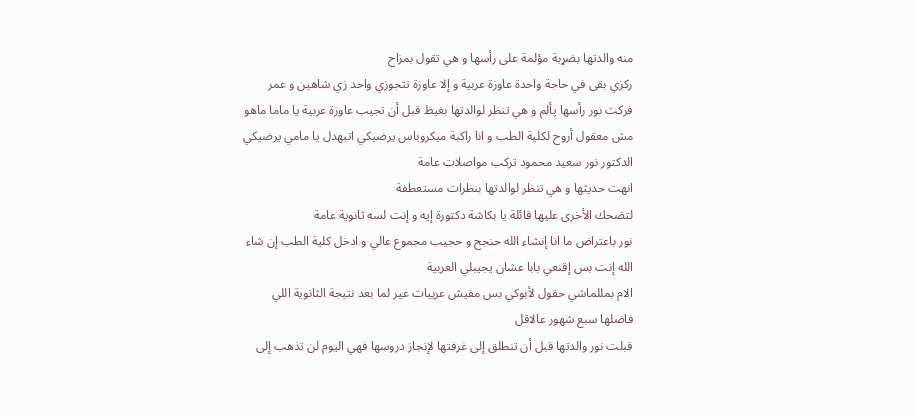منه والدتها بضړبة مؤلمة على رأسها و هي تقول بمزاح
ركزي بقى في حاجة واحدة عاوزة عربية و إلا عاوزة تتجوزي واحد زي شاهين و عمر
فركت نور رأسها پألم و هي تنظر لوالدتها بغيظ قبل أن تجيب عاوزة عربية يا ماما ماهو مش معقول أروح لكلية الطب و انا راكبة ميكروباس يرضيكي اتبهدل يا مامي يرضيكي الدكتور نور سعيد محمود تركب مواصلات عامة
انهت حديثها و هي تنظر لوالدتها بنظرات مستعطفة
لتضحك الأخرى عليها قائلة يا بكاشة دكتورة إيه و إنت لسه ثانوية عامة
نور باعتراض ما انا إنشاء الله حنجح و حجيب مجموع عالي و ادخل كلية الطب إن شاء الله إنت بس إقنعي بابا عشان يجيبلي العربية
الام بمللماشي حقول لأبوكي بس مفيش عربيات غير لما بعد نتيجة الثانوية اللي فاضلها سبع شهور عالاقل
قبلت نور والدتها قبل أن تنطلق إلى غرفتها لإنجاز دروسها فهي اليوم لن تذهب إلى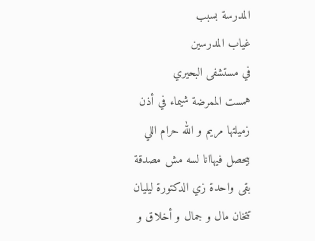المدرسة بسبب
غياب المدرسين
في مستشفى البحيري
همست الممرضة شيماء في أذن زميلتها مريم و الله حرام اللي بيحصل فيهاانا لسه مش مصدقة
بقى واحدة زي الدكتورة ليليان تتخان مال و جمال و أخلاق و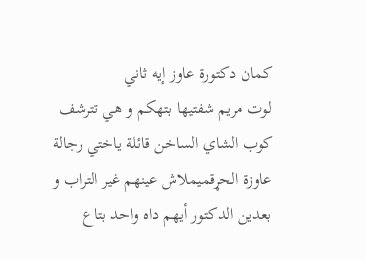كمان دكتورة عاوز إيه ثاني
لوت مريم شفتيها بتهكم و هي تترشف كوب الشاي الساخن قائلة ياختي رجالة عاوزة الحړقميملاش عينهم غير التراب و بعدين الدكتور أيهم داه واحد بتاع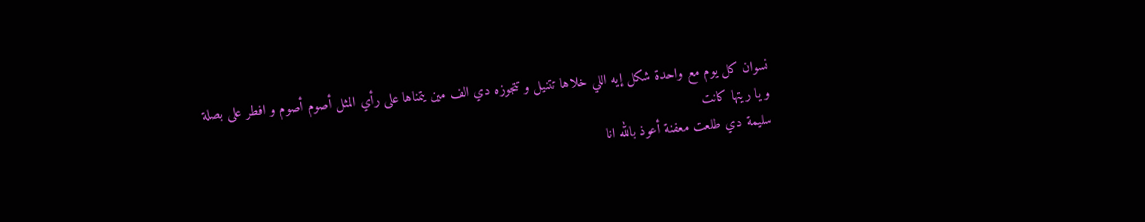نسوان كل يوم مع واحدة شكل إيه اللي خلاها تتنيل و تتجوزه دي الف مين يتمناها على رأي المثل أصوم أصوم و افطر على بصلة
و يا ريتها كانت
سليمة دي طلعت معفنة أعوذ بالله انا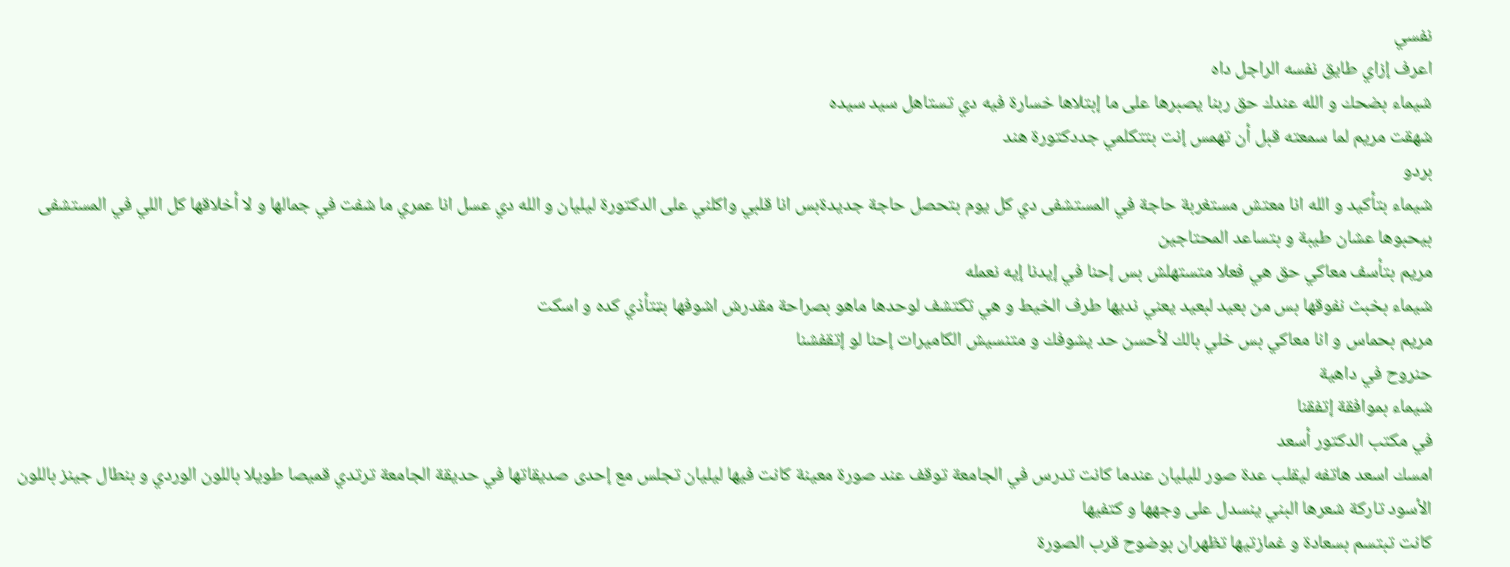نفسي
اعرف إزاي طايق نفسه الراجل داه
شيماء بضحك و الله عندك حق ربنا يصبرها على ما إبتلاها خسارة فيه دي تستاهل سيد سيده
شهقت مريم لما سمعته قبل أن تهمس إنت بتتكلمي جددكتورة هند
بردو
شيماء بتأكيد و الله انا معتش مستغربة حاجة في المستشفى دي كل يوم بتحصل حاجة جديدةبس انا قلبي واكلني على الدكتورة ليليان و الله دي عسل انا عمري ما شفت في جمالها و لا أخلاقها كل اللي في المستشفى بيحبوها عشان طيبة و بتساعد المحتاجين
مريم بتأسف معاكي حق هي فعلا متستهلش بس إحنا في إيدنا إيه نعمله
شيماء بخبث نفوقها بس من بعيد لبعيد يعني نديها طرف الخيط و هي تكتشف لوحدها ماهو بصراحة مقدرش اشوفها بټتأذي كده و اسكت
مريم بحماس و انا معاكي بس خلي بالك لأحسن حد يشوفك و متنسيش الكاميرات إحنا لو إتقفشنا
حنروح في داهية
شيماء بموافقة إتفقنا
في مكتب الدكتور أسعد
امسك اسعد هاتفه ليقلب عدة صور لليليان عندما كانت تدرس في الجامعة توقف عند صورة معينة كانت فيها ليليان تجلس مع إحدى صديقاتها في حديقة الجامعة ترتدي قميصا طويلا باللون الوردي و بنطال جينز باللون الأسود تاركة شعرها البني ينسدل على وجهها و كتفيها
كانت تبتسم بسعادة و غمازتيها تظهران بوضوح قرب الصورة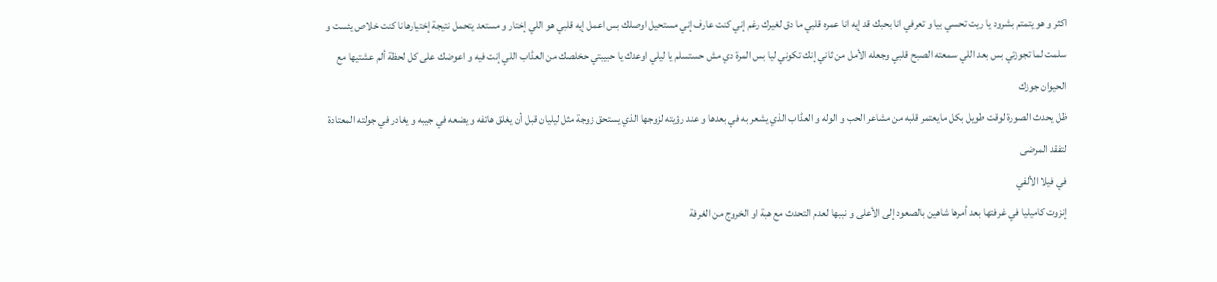اكثر و هو يتمتم بشرود يا ريت تحسي بيا و تعرفي انا بحبك قد إيه انا عمره قلبي ما دق لغيرك رغم إني كنت عارف إني مستحيل اوصلك بس اعمل إيه قلبي هو اللي إختار و مستعد يتحمل نتيجة إختيارهانا كنت خلاص يئست و سلمت لما تجوزتي بس بعد اللي سمعته الصبح قلبي وجعله الأمل من ثاني إنك تكوني ليا بس المرة دي مش حستسلم يا ليلي اوعدك يا حبيبتي حخلصك من العڈاب اللي إنت فيه و اعوضك على كل لحظة ألم عشتيها مع الحيوان جوزك
ظل يحدث الصورة لوقت طويل بكل مايعتمر قلبه من مشاعر الحب و الوله و العڈاب الذي يشعر به في بعدها و عند رؤيته لزوجها الذي يستحق زوجة مثل ليليان قبل أن يغلق هاتفه و يضعه في جيبه و يغادر في جولته المعتادة لتفقد المرضى
في فيلا الألفي
إنزوت كاميليا في غرفتها بعد أمرها شاهين بالصعود إلى الأعلى و نببها لعدم التحدث مع هبة او الخروج من الغرفة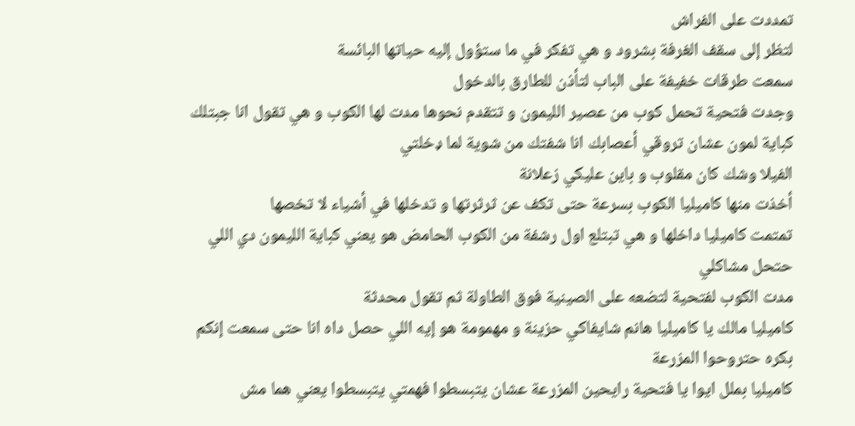تمددت على الفراش
لتظر إلى سقف الغرفة بشرود و هي تفكر في ما ستؤول إليه حياتها البائسة
سمعت طرقات خفيفة على الباب لتأذن للطارق بالدخول
وجدت فتحية تحمل كوب من عصير الليمون و تتقدم نحوها مدت لها الكوب و هي تقول انا جبتلك كباية لمون عشان تروقي أعصابك انا شفتك من شوية لما ډخلتي
الفيلا وشك كان مقلوب و باين عليكي زعلانة
أخذت منها كاميليا الكوب بسرعة حتى تكف عن ثرثرتها و تدخلها في أشياء لا تخصها
تمتمت كاميليا داخلها و هي تبتلع اول رشفة من الكوب الحامض هو يعني كباية الليمون دي اللي حتحل مشاكلي
مدت الكوب لفتحية لتضعه على الصينية فوق الطاولة ثم تقول محدثة
كاميليا مالك يا كاميليا هانم شايفاكي حزينة و مهمومة هو إيه اللي حصل داه انا حتى سمعت إنكم بكره حتروحوا المزرعة
كاميليا بملل ايوا يا فتحية رايحين المزرعة عشان يتبسطوا فهمتي يتبسطوا يعني هما مش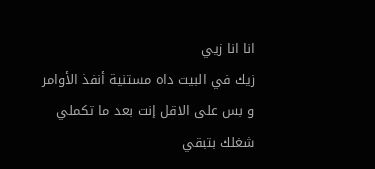انا انا زيي
زيك في البيت داه مستنية أنفذ الأوامر و بس على الاقل إنت بعد ما تكملي شغلك بتبقي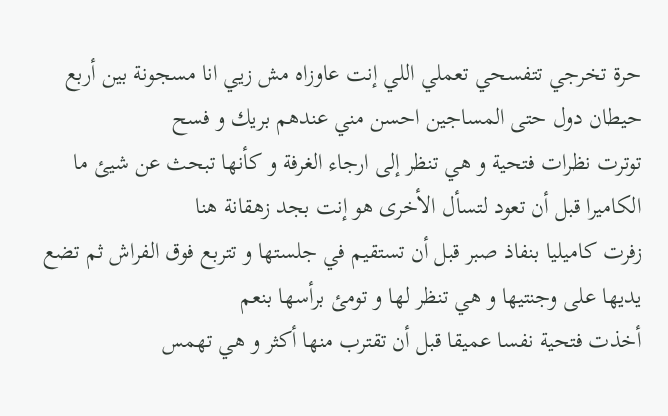حرة تخرجي تتفسحي تعملي اللي إنت عاوزاه مش زيي انا مسجونة بين أربع حيطان دول حتى المساجين احسن مني عندهم بريك و فسح
توترت نظرات فتحية و هي تنظر إلى ارجاء الغرفة و كأنها تبحث عن شيئ ما الكاميرا قبل أن تعود لتسأل الأخرى هو إنت بجد زهقانة هنا
زفرت كاميليا بنفاذ صبر قبل أن تستقيم في جلستها و تتربع فوق الفراش ثم تضع يديها على وجنتيها و هي تنظر لها و تومئ برأسها بنعم
أخذت فتحية نفسا عميقا قبل أن تقترب منها أكثر و هي تهمس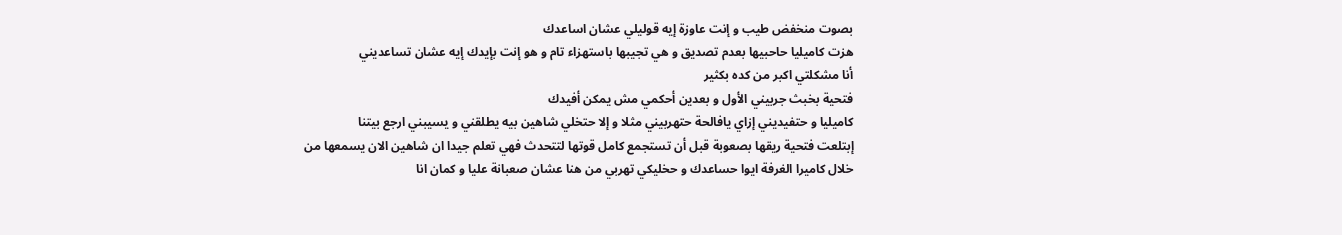بصوت منخفض طيب و إنت عاوزة إيه قوليلي عشان اساعدك
هزت كاميليا حاحبيها بعدم تصديق و هي تجيبها باستهزاء تام و هو إنت بإيدك إيه عشان تساعديني
أنا مشكلتي اكبر من كده بكثير
فتحية بخبث جربيني الأول و بعدين أحكمي مش يمكن أفيدك
كاميليا و حتفيديني إزاي يافالحة حتهربيني مثلا و إلا حتخلي شاهين بيه يطلقني و يسيبني ارجع بيتنا
إبتلعت فتحية ريقها بصعوبة قبل أن تستجمع كامل قوتها لتتحدث فهي تعلم جيدا ان شاهين الان يسمعها من خلال كاميرا الغرفة ايوا حساعدك و حخليكي تهربي من هنا عشان صعبانة عليا و كمان انا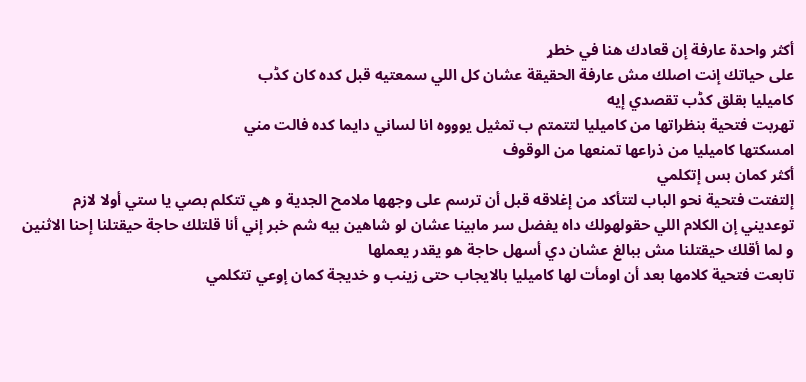أكثر واحدة عارفة إن قعادك هنا في خطړ
على حياتك إنت اصلك مش عارفة الحقيقة عشان كل اللي سمعتيه قبل كده كان كڈب
كاميليا بقلق كڈب تقصدي إيه
تهربت فتحية بنظراتها من كاميليا لتتمتم ب تمثيل يوووه انا لساني دايما كده فالت مني
امسكتها كاميليا من ذراعها تمنعها من الوقوف
أكثر كمان بس إتكلمي
إلتفتت فتحية نحو الباب لتتأكد من إغلاقه قبل أن ترسم على وجهها ملامح الجدية و هي تتكلم بصي يا ستي أولا لازم توعديني إن الكلام اللي حقولهولك داه يفضل سر مابينا عشان لو شاهين بيه شم خبر إني أنا قلتلك حاجة حيقتلنا إحنا الاثنين و لما أقلك حيقتلنا مش ببالغ عشان دي أسهل حاجة هو يقدر يعملها
تابعت فتحية كلامها بعد أن اومأت لها كاميليا بالايجاب حتى زينب و خديجة كمان إوعي تتكلمي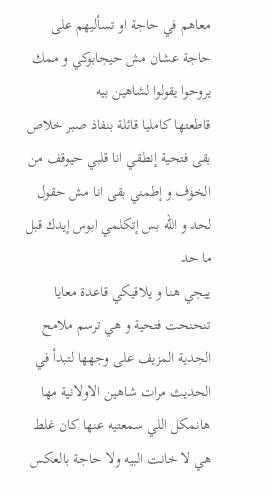معاهم في حاجة او تسأليهم على حاجة عشان مش حيجابوكي و ممك يروحوا يقولوا لشاهين بيه
قاطعتها كامليا قائلة بنفاذ صبر خلاص بقى فتحية إنطقي انا قلبي حيوقف من الخۏف و إطمني بقى انا مش حقول لحد و الله بس إتكلمي ابوس إيدك قبل ما حد
ييجي هنا و يلاقيكي قاعدة معايا
تنحنحت فتحية و هي ترسم ملامح الجدية المزيف على وجهها لتبدأ في الحديث مرات شاهين الاولانية مها هانمكل اللي سمعتيه عنها كان غلط
هي لا خانت البيه ولا حاجة بالعكس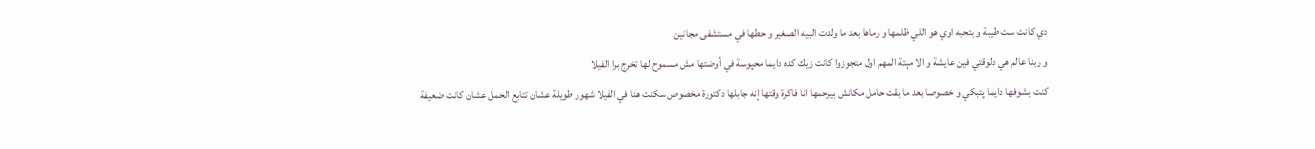دي كانت ست طيبة و بتحبه اوي هو اللي ظلمها و رماها بعد ما ولدت البيه الصغير و حطها في مستشفى مجانين
و ربنا عالم هي دلوقتي فين عايشة و الا مېتة المهم اول متجوزوا كانت زيك كده دايما محپوسة في أوضتها مش مسموح لها تخرج برا الفيلا
كنت بشوفها دايما پتبكي و خصوصا بعد ما بقت حامل مكانش بيرحمها انا فاكرة وقتها إنه جابلها دكتورة مخصوص سكنت هنا في الفيلا شهور طويلة عشان تتابع الحمل عشان كانت ضعيفة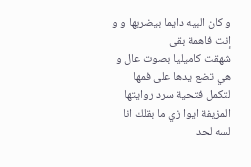و كان البيه دايما بيضربها و و إنت فاهمة بقى
شهقت كاميليا بصوت عال و هي تضع يدها على فمها لتكمل فتحية سرد روايتها المزيفة ايوا زي ما بقلك انا لسه لحد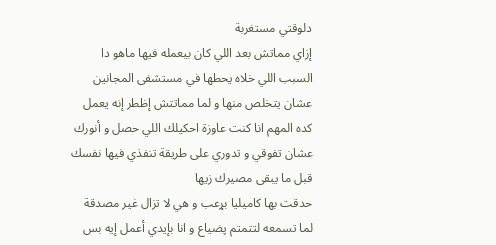دلوقتي مستغربة
إزاي مماتش بعد اللي كان بيعمله فيها ماهو دا السبب اللي خلاه يحطها في مستشفى المجانين عشان يتخلص منها و لما مماتتش إظطر إنه يعمل كده المهم انا كنت عاوزة احكيلك اللي حصل و أنورك عشان تفوقي و تدوري على طريقة تنفذي فيها نفسك قبل ما يبقى مصيرك زيها
حدقت بها كاميليا بړعب و هي لا تزال غير مصدقة لما تسمعه لتتمتم پضياع و انا بإيدي أعمل إيه بس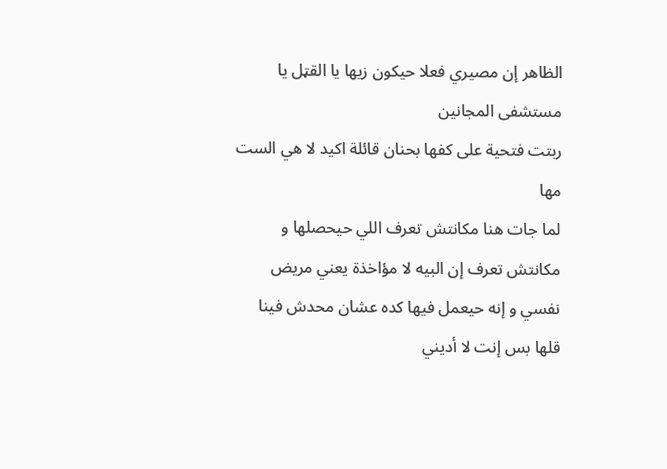الظاهر إن مصيري فعلا حيكون زيها يا القټل يا مستشفى المجانين
ربتت فتحية على كفها بحنان قائلة اكيد لا هي الست مها
لما جات هنا مكانتش تعرف اللي حيحصلها و مكانتش تعرف إن البيه لا مؤاخذة يعني مريض نفسي و إنه حيعمل فيها كده عشان محدش فينا قلها بس إنت لا أديني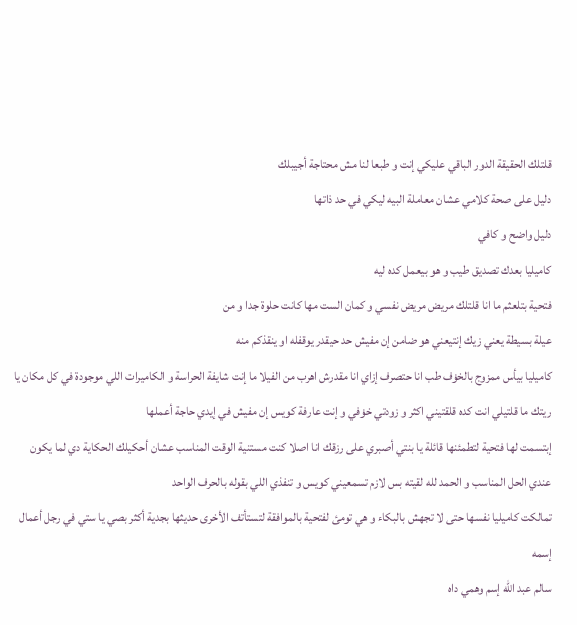قلتلك الحقيقة الدور الباقي عليكي إنت و طبعا لنا مش محتاجة أجيبلك
دليل على صحة كلامي عشان معاملة البيه ليكي في حد ذاتها
دليل واضح و كافي
كاميليا بعدك تصديق طيب و هو بيعمل كده ليه
فتحية بتلعثم ما انا قلتلك مريض مريض نفسي و كمان الست مها كانت حلوة جدا و من
عيلة بسيطة يعني زيك إنتيعني هو ضامن إن مفيش حد حيقدر يوقفله او ينقذكم منه
كاميليا بيأس ممزوج بالخۏف طب انا حتصرف إزاي انا مقدرش اهرب من الفيلا ما إنت شايفة الحراسة و الكاميرات اللي موجودة في كل مكان يا ريتك ما قلتيلي انت كده قلقتيني اكثر و زودتي خۏفي و إنت عارفة كويس إن مفيش في إيدي حاجة أعملها
إبتسمت لها فتحية لتطمئنها قائلة يا بنتي أصبري على رزقك انا اصلا كنت مستنية الوقت المناسب عشان أحكيلك الحكاية دي لما يكون عندي الحل المناسب و الحمد لله لقيته بس لازم تسمعيني كويس و تنفذي اللي بقوله بالحرف الواحد
تمالكت كاميليا نفسها حتى لا تجهش بالبكاء و هي تومئ لفتحية بالموافقة لتستأتف الأخرى حديثها بجدية أكثر بصي يا ستي في رجل أعمال إسمه
سالم عبد الله إسم وهمي داه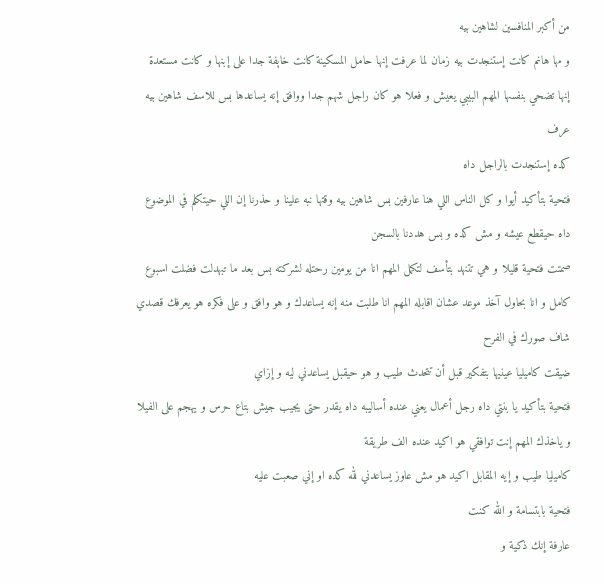من أكبر المنافسين لشاهين بيه
و مها هانم كانت إستنجدت بيه زمان لما عرفت إنها حامل المسكينة كانت خاېفة جدا على إبنها و كانت مستعدة إنها تضحي بنفسها المهم البيبي يعيش و فعلا هو كان راجل شهم جدا ووافق إنه يساعدها بس للاسف شاهين بيه عرف
كده إستنجدت بالراجل داه
فتحية بتأكيد أيوا و كل الناس اللي هنا عارفين بس شاهين بيه وقتها نبه علينا و حذرنا إن اللي حيتكلم في الموضوع داه حيقطع عيشه و مش كده و بس هددنا بالسجن
صمتت فتحية قليلا و هي تتنهد بتأسف لتكمل المهم انا من يومين رحتله لشركته بس بعد ما تبهدلت فضلت اسبوع كامل و انا بحاول آخذ موعد عشان اقابله المهم انا طلبت منه إنه يساعدك و هو وافق و على فكره هو يعرفك قصدي شاف صورك في الفرح
ضيقت كاميليا عينيها بتفكير قبل أن تتحدث طيب و هو حيقبل يساعدني ليه و إزاي
فتحية بتأكيد يا بنتي داه رجل أعمال يعني عنده أساليبه داه يقدر حتى يجيب جيش بتاع حرس و يهجم على الفيلا و ياخذك المهم إنت توافقي هو اكيد عنده الف طريقة
كاميليا طيب و إيه المقابل اكيد هو مش عاوز يساعدني لله كده او إني صعبت عليه
فتحية بابتسامة و الله كنت
عارفة إنك ذكية و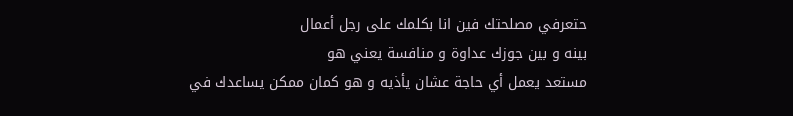حتعرفي مصلحتك فين انا بكلمك على رجل أعمال
بينه و بين جوزك عداوة و منافسة يعني هو
مستعد يعمل أي حاجة عشان يأذيه و هو كمان ممكن يساعدك في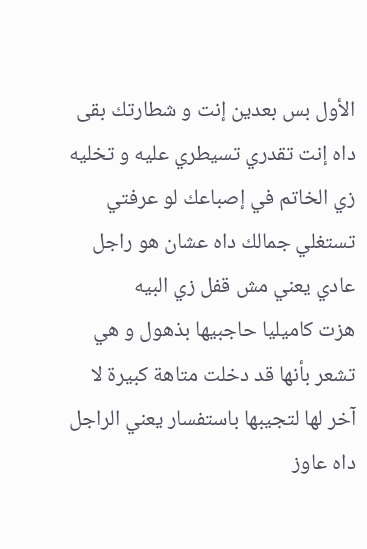الأول بس بعدين إنت و شطارتك بقى داه إنت تقدري تسيطري عليه و تخليه زي الخاتم في إصباعك لو عرفتي تستغلي جمالك داه عشان هو راجل عادي يعني مش قفل زي البيه
هزت كاميليا حاجبيها بذهول و هي تشعر بأنها قد دخلت متاهة كبيرة لا آخر لها لتجيبها باستفسار يعني الراجل داه عاوز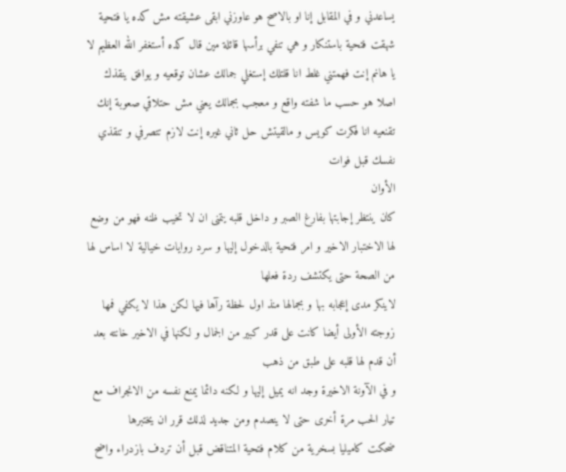يساعدني و في المقابل إنا او بالاصح هو عاوزني ابقى عشيقته مش كده يا فتحية
شهقت فتحية باستنكار و هي تنفي برأسها قائلة مين قال كده أستغفر الله العظيم لا يا هانم إنت فهمتني غلط انا قلتلك إستغلي جمالك عشان توقعيه و يوافق ينقذك اصلا هو حسب ما شفته واقع و معجب بجمالك يعني مش حتلاقي صعوبة إنك تقنعيه انا فكرت كويس و مالقيتش حل ثاني غيره إنت لازم تتصرفي و تنقذي نفسك قبل فوات
الأوان
كان ينتظر إجابتها بفارغ الصبر و داخل قلبه يتمنى ان لا تخيب ظنه فهو من وضع لها الاختبار الاخير و امر فتحية بالدخول إليها و سرد روايات خيالية لا اساس لها من الصحة حتى يكتشف ردة فعلها
لاينكر مدى إعجابه بها و بجمالها منذ اول لحظة رآها فيها لكن هذا لا يكفي فمها زوجته الأولى أيضا كانت على قدر كبير من الجمال و لكنها في الاخير خانته بعد أن قدم لها قلبه على طبق من ذهب
و في الآونة الاخيرة وجد انه يميل إليها و لكنه دائما يمنع نفسه من الانجراف مع تيار الحب مرة أخرى حتى لا ينصدم ومن جديد لذلك قرر ان يختبرها
ضحكت كاميليا بسخرية من كلام فتحية المتناقض قبل أن تردف بازدراء واضح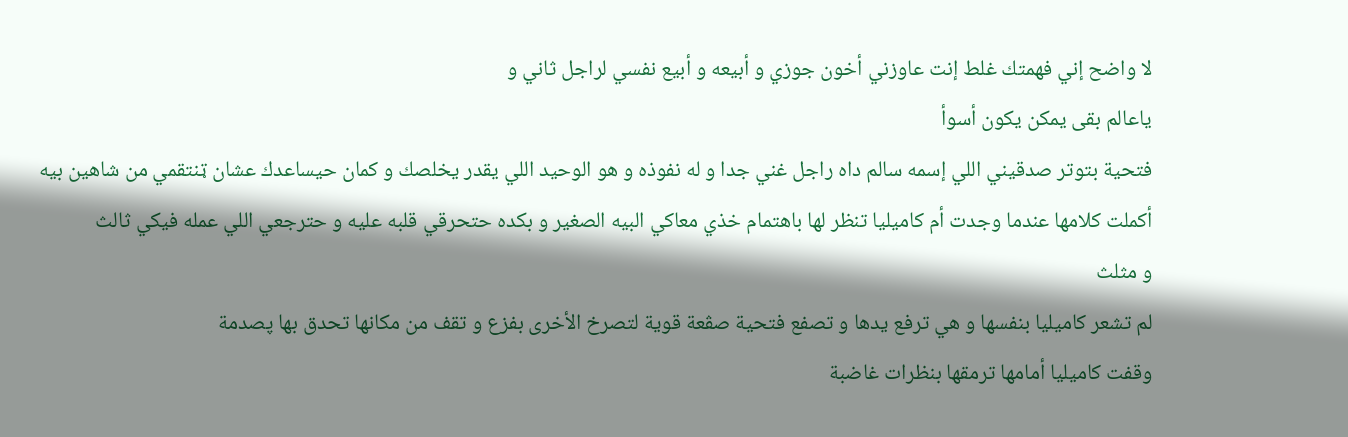لا واضح إني فهمتك غلط إنت عاوزني أخون جوزي و أبيعه و أبيع نفسي لراجل ثاني و
ياعالم بقى يمكن يكون أسوأ
فتحية بتوتر صدقيني اللي إسمه سالم داه راجل غني جدا و له نفوذه و هو الوحيد اللي يقدر يخلصك و كمان حيساعدك عشان ټنتقمي من شاهين بيه
أكملت كلامها عندما وجدت أم كاميليا تنظر لها باهتمام خذي معاكي البيه الصغير و بكده حتحرقي قلبه عليه و حترجعي اللي عمله فيكي ثالث
و مثلث
لم تشعر كاميليا بنفسها و هي ترفع يدها و تصفع فتحية صڤعة قوية لتصرخ الأخرى بفزع و تقف من مكانها تحدق بها پصدمة
وقفت كاميليا أمامها ترمقها بنظرات غاضبة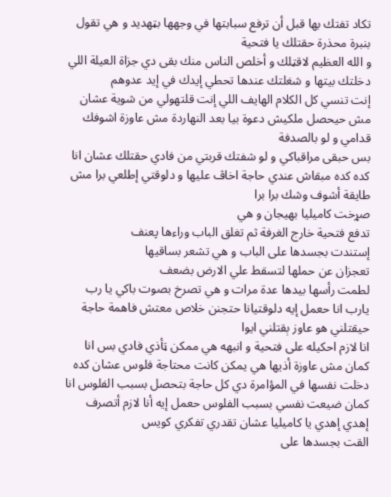تكاد تفتك بها قبل أن ترفع سبابتها في وجهها بټهديد و هي تقول بنبرة محذرة حقتلك يا فتحية
و الله العظيم لاقټلك و أخلص الناس منك بقى دي جزاة العيلة اللي دخلتك بيتها و شغلتك عندها تحطي إيدك في إيد عدوهم
إنت تنسي كل الكلام الهايف اللي إنت قلتهولي من شوية عشان مش حيحصل ملكيش دعوة بيا بعد النهاردة مش عاوزة اشوفك قدامي و لو بالصدفة
بس حبقى مراقباكي و لو شفتك قربتي من فادي حقتلك عشان انا كده كده مبقاش عندي حاجة اخاڤ عليها و دلوقتي إطلعي برا مش طايقة أشوف وشك برا برا
صړخت كاميليا بهيجان و هي
تدفع فتحية خارج الغرفة ثم تغلق الباب وراءها پعنف
إستندت بجسدها على الباب و هي تشعر بساقيها
تعجزان عن حملها لتسقط علي الارض بضعف
لطمت رأسها بيدها عدة مرات و هي تصرخ بصوت باكي يا رب يارب انا حعمل إيه دلوقتيانا حتجنن خلاص معتش فاهمة حاجة حيقتلني هو عاوز ېقتلني ايوا
انا لازم احكيله على فتحية و انبهه هي ممكن ټأذي فادي بس انا كمان مش عاوزة أذيها هي يمكن كانت محتاجة فلوس عشان كده دخلت نفسها في المؤامرة دي كل حاجة بتحصل بسبب الفلوس انا كمان ضيعت نفسي بسبب الفلوس حعمل إيه أنا لازم أتصرف إهدي إهدي يا كاميليا عشان تقدري تفكري كويس
القت بجسدها على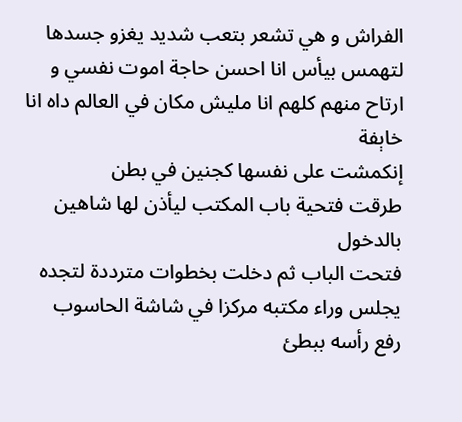الفراش و هي تشعر بتعب شديد يغزو جسدها لتهمس بيأس انا احسن حاجة اموت نفسي و ارتاح منهم كلهم انا مليش مكان في العالم داه انا خاېفة
إنكمشت على نفسها كجنين في بطن
طرقت فتحية باب المكتب ليأذن لها شاهين بالدخول
فتحت الباب ثم دخلت بخطوات مترددة لتجده يجلس وراء مكتبه مركزا في شاشة الحاسوب
رفع رأسه ببطئ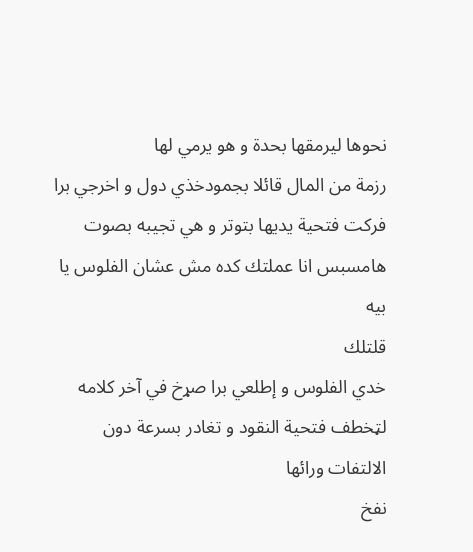نحوها ليرمقها بحدة و هو يرمي لها
رزمة من المال قائلا بجمودخذي دول و اخرجي برا
فركت فتحية يديها بتوتر و هي تجيبه بصوت هامسبس انا عملتك كده مش عشان الفلوس يا بيه
قلتلك
خدي الفلوس و إطلعي برا صړخ في آخر كلامه لټخطف فتحية النقود و تغادر بسرعة دون الالتفات ورائها
نفخ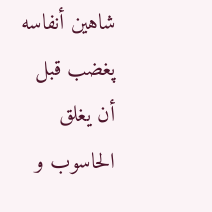شاهين أنفاسه پغضب قبل أن يغلق الحاسوب و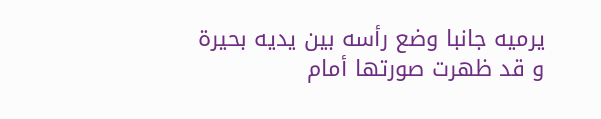يرميه جانبا وضع رأسه بين يديه بحيرة و قد ظهرت صورتها أمام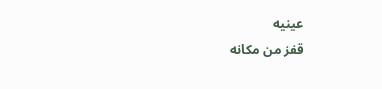عينيه
قفز من مكانه